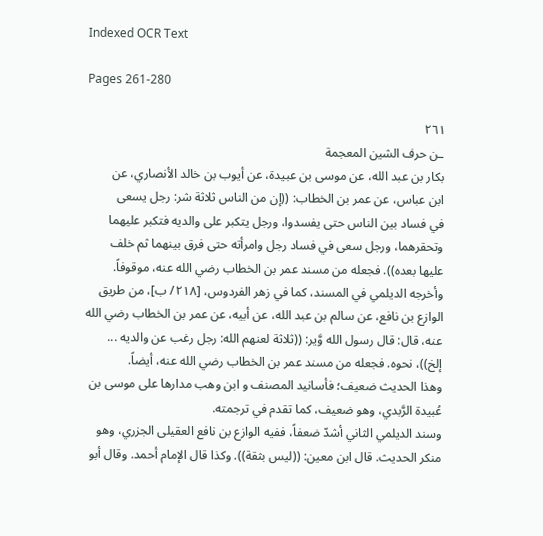Indexed OCR Text

Pages 261-280

٢٦١
ـن حرف الشين المعجمة
بكار بن عبد الله، عن موسى بن عبيدة، عن أيوب بن خالد الأنصاري، عن
ابن عباس، عن عمر بن الخطاب: ((إن من الناس ثلاثة شر: رجل يسعى
في فساد بين الناس حتى يفسدوا، ورجل يتكبر على والديه فتكبر عليهما
وتحقرهما، ورجل سعى في فساد رجل وامرأته حتى فرق بينهما ثم خلف
عليها بعده)). فجعله من مسند عمر بن الخطاب رضي الله عنه، موقوفاً.
وأخرجه الديلمي في المسند، كما في زهر الفردوس، [٢١٨/ ب]، من طريق
الوازع بن نافع، عن سالم بن عبد الله، عن أبيه، عن عمر بن الخطاب رضي الله
عنه، قال: قال رسول الله وَّير: ((ثلاثة لعنهم الله: رجل رغب عن والديه ...
إلخ))، نحوه. فجعله من مسند عمر بن الخطاب رضي الله عنه، أيضاً.
وهذا الحديث ضعيف؛ فأسانید المصنف و ابن وهب مدارها على موسى بن
عُبیدة الرَّبدي، وهو ضعيف، کما تقدم في ترجمته.
وسند الديلمي الثاني أشدّ ضعفاً، ففيه الوازع بن نافع العقيلى الجزري، وهو
منكر الحديث. قال ابن معين: ((ليس بثقة)). وكذا قال الإمام أحمد. وقال أبو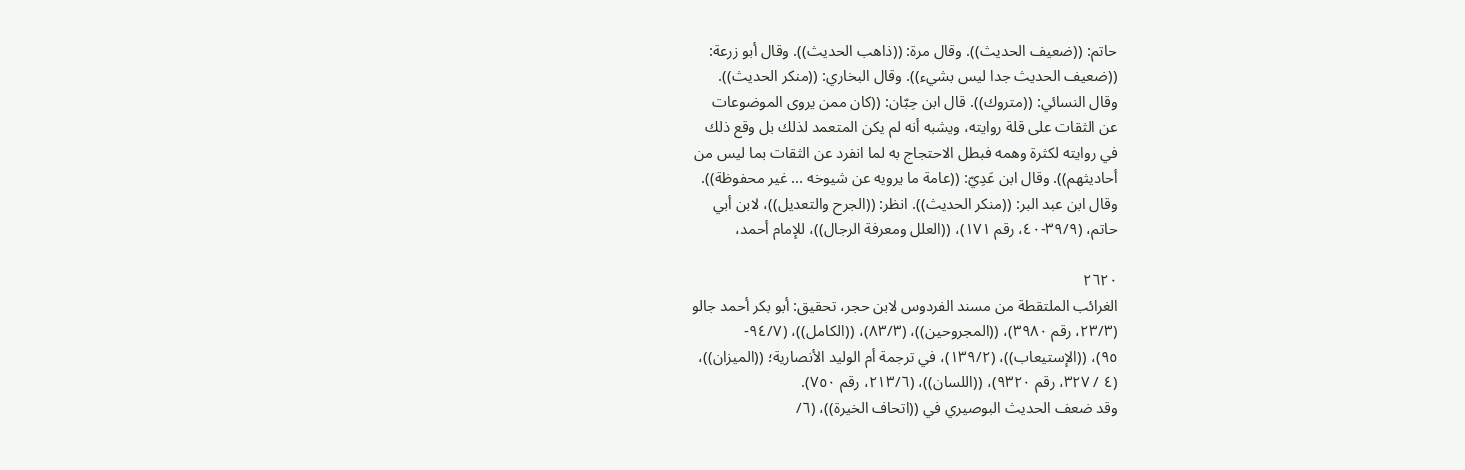حاتم: ((ضعيف الحديث)). وقال مرة: ((ذاهب الحديث)). وقال أبو زرعة:
((ضعيف الحديث جدا ليس بشيء)). وقال البخاري: ((منكر الحديث)).
وقال النسائي: ((متروك)). قال ابن حِبّان: ((كان ممن يروى الموضوعات
عن الثقات على قلة روايته، ويشبه أنه لم يكن المتعمد لذلك بل وقع ذلك
في روايته لكثرة وهمه فبطل الاحتجاج به لما انفرد عن الثقات بما ليس من
أحاديثهم)). وقال ابن عَدِيّ: ((عامة ما يرويه عن شيوخه ... غير محفوظة)).
وقال ابن عبد البر: ((منكر الحديث)). انظر: ((الجرح والتعديل))، لابن أبي
حاتم، (٣٩/٩-٤٠، رقم ١٧١)، ((العلل ومعرفة الرجال))، للإمام أحمد،

٢٦٢٠
الغرائب الملتقطة من مسند الفردوس لابن حجر، تحقيق: أبو بكر أحمد جالو
(٢٣/٣، رقم ٣٩٨٠)، ((المجروحين))، (٨٣/٣)، ((الكامل))، (٩٤/٧-
٩٥)، ((الإستيعاب))، (١٣٩/٢)، في ترجمة أم الوليد الأنصارية؛ ((الميزان))،
(٤ / ٣٢٧، رقم ٩٣٢٠)، ((اللسان))، (٢١٣/٦، رقم ٧٥٠).
وقد ضعف الحديث البوصيري في ((اتحاف الخيرة))، (٦/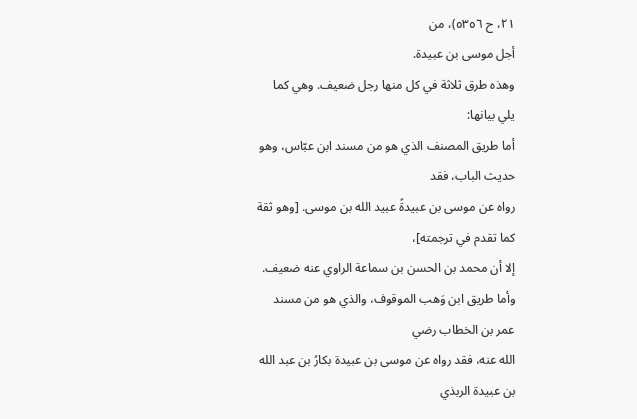٢١، ح ٥٣٥٦)، من
أجل موسى بن عبيدة.
وهذه طرق ثلاثة في كل منها رجل ضعيف. وهي كما يلي بيانها:
أما طريق المصنف الذي هو من مسند ابن عبّاس، وهو حديث الباب، فقد
رواه عن موسى بن عبيدةً عبيد الله بن موسى. [وهو ثقة كما تقدم في ترجمته]،
إلا أن محمد بن الحسن بن سماعة الراوي عنه ضعيف.
وأما طريق ابن وَهب الموقوف، والذي هو من مسند عمر بن الخطاب رضي
الله عنه، فقد رواه عن موسى بن عبيدة بكارُ بن عبد الله بن عبيدة الربذي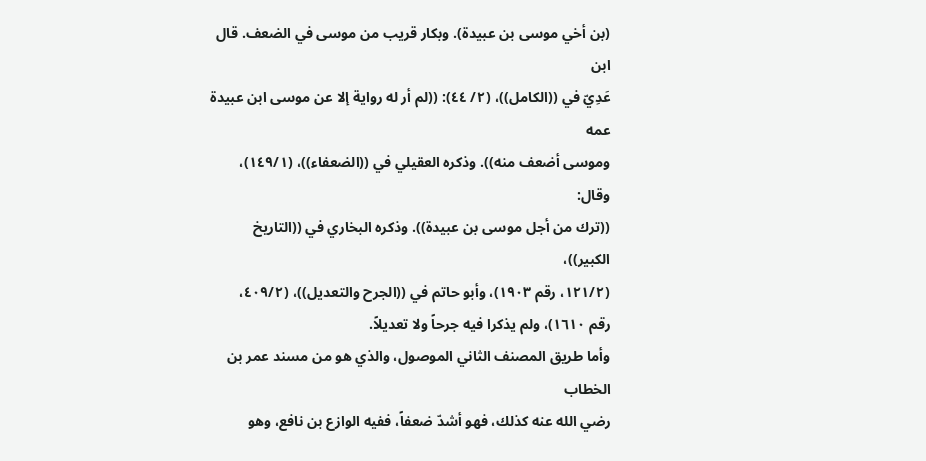(بن أخي موسى بن عبيدة). وبكار قريب من موسى في الضعف. قال ابن
عَدِيّ في ((الكامل))، (٢/ ٤٤): ((لم أر له رواية إلا عن موسى ابن عبيدة عمه
وموسى أضعف منه)). وذكره العقيلي في ((الضعفاء))، (١٤٩/١)، وقال:
((ترك من أجل موسى بن عبيدة)). وذكره البخاري في ((التاريخ الكبير))،
(١٢١/٢، رقم ١٩٠٣)، وأبو حاتم في ((الجرح والتعديل))، (٤٠٩/٢،
رقم ١٦١٠)، ولم يذكرا فيه جرحاً ولا تعديلاً.
وأما طريق المصنف الثاني الموصول، والذي هو من مسند عمر بن الخطاب
رضي الله عنه كذلك، فهو أشدّ ضعفاً، ففيه الوازع بن نافع، وهو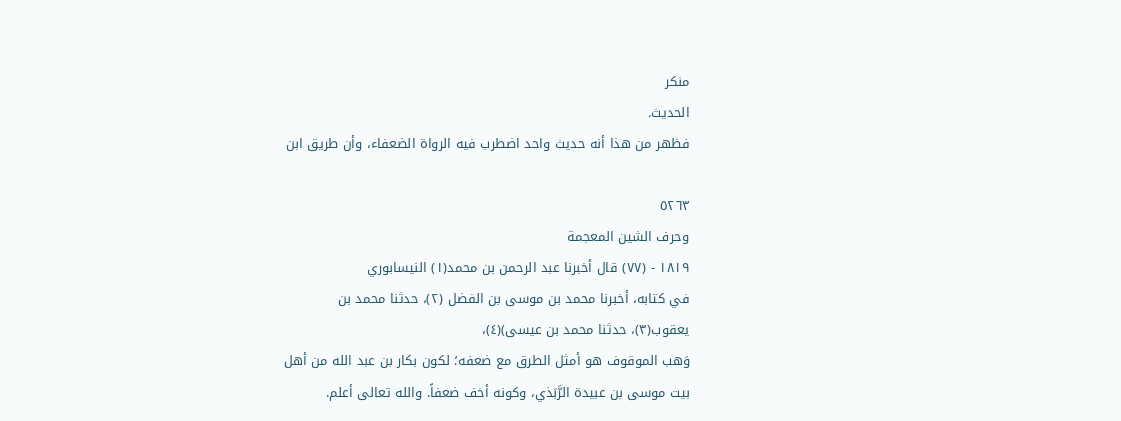منكر
الحديث.
فظهر من هذا أنه حديث واحد اضطرب فيه الرواة الضعفاء، وأن طريق ابن

٥٢٦٣
وحرف الشين المعجمة
١٨١٩ - (٧٧) قال أخبرنا عبد الرحمن بن محمد(١) النيسابوري
في كتابه، أخبرنا محمد بن موسى بن الفضل (٢)، حدثنا محمد بن
يعقوب(٣)، حدثنا محمد بن عيسى)(٤)،
وَهب الموقوف هو أمثل الطرق مع ضعفه؛ لكون بكار بن عبد الله من أهل
بيت موسى بن عبيدة الرَّبَذي، وكونه أخف ضعفاً. والله تعالى أعلم.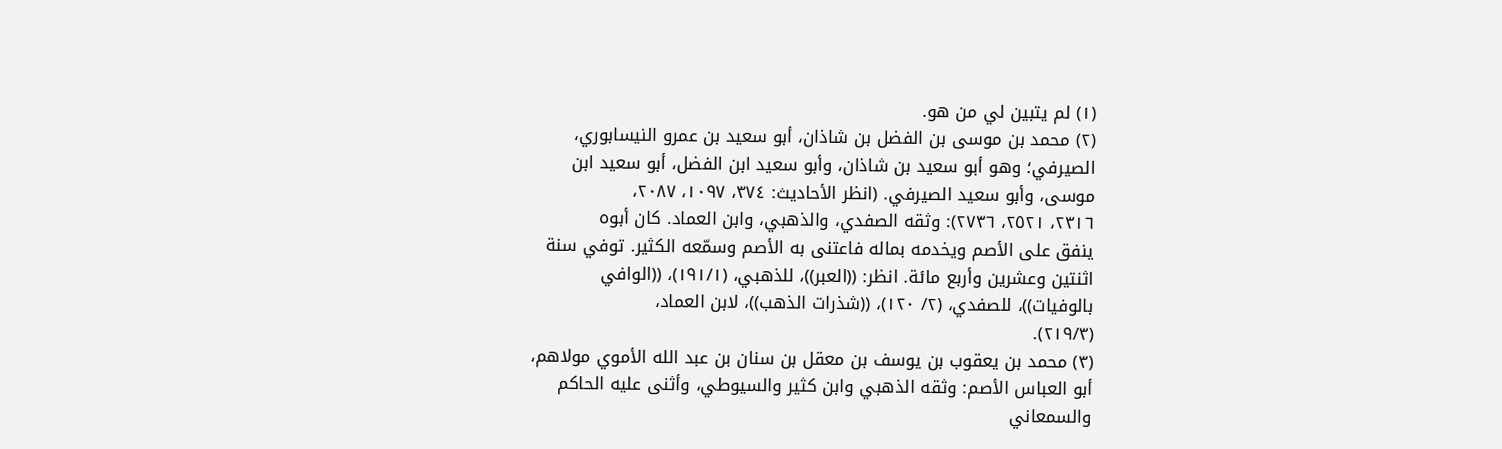(١) لم یتبین لي من هو.
(٢) محمد بن موسى بن الفضل بن شاذان، أبو سعيد بن عمرو النيسابوري،
الصيرفي؛ وهو أبو سعيد بن شاذان، وأبو سعيد ابن الفضل، أبو سعيد ابن
موسى، وأبو سعيد الصيرفي. (انظر الأحاديث: ٣٧٤، ١٠٩٧، ٢٠٨٧،
٢٣١٦، ٢٥٢١، ٢٧٣٦): وثقه الصفدي، والذهبي، وابن العماد. كان أبوه
ينفق على الأصم ويخدمه بماله فاعتنى به الأصم وسمّعه الكثير. توفي سنة
اثنتين وعشرين وأربع مائة. انظر: ((العبر))، للذهبي، (١٩١/١)، ((الوافي
بالوفيات))، للصفدي، (٢/ ١٢٠)، ((شذرات الذهب))، لابن العماد،
(٢١٩/٣).
(٣) محمد بن يعقوب بن يوسف بن معقل بن سنان بن عبد الله الأموي مولاهم،
أبو العباس الأصم: وثقه الذهبي وابن كثير والسيوطي، وأثنى عليه الحاكم
والسمعاني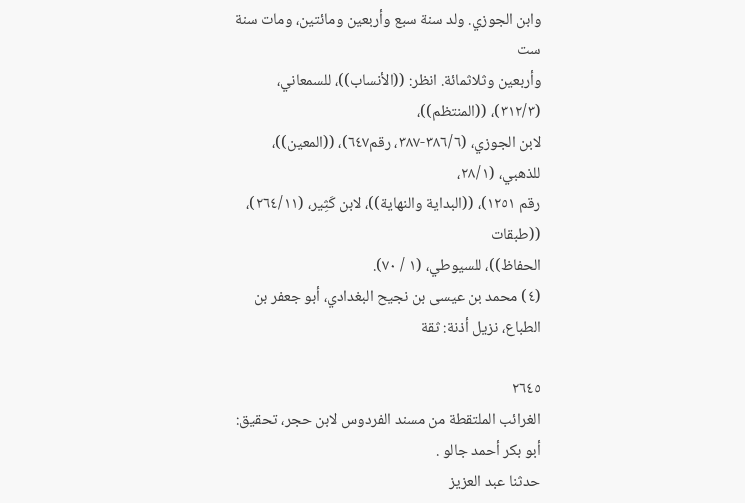وابن الجوزي. ولد سنة سبع وأربعين ومائتين، ومات سنة ست
وأربعين وثلاثمائة. انظر: ((الأنساب))، للسمعاني، (٣١٢/٣)، ((المنتظم))،
لابن الجوزي، (٣٨٦/٦-٣٨٧، رقم٦٤٧)، ((المعین))، للذهبي، (٢٨/١،
رقم ١٢٥١)، ((البداية والنهاية))، لابن كَثِير، (٢٦٤/١١)، ((طبقات
الحفاظ))، للسيوطي، (١ / ٧٠).
(٤) محمد بن عيسى بن نجيح البغدادي، أبو جعفر بن الطباع، نزيل أذنة: ثقة

٢٦٤٥
الغرائب الملتقطة من مسند الفردوس لابن حجر، تحقيق: أبو بكر أحمد جالو .
حدثنا عبد العزيز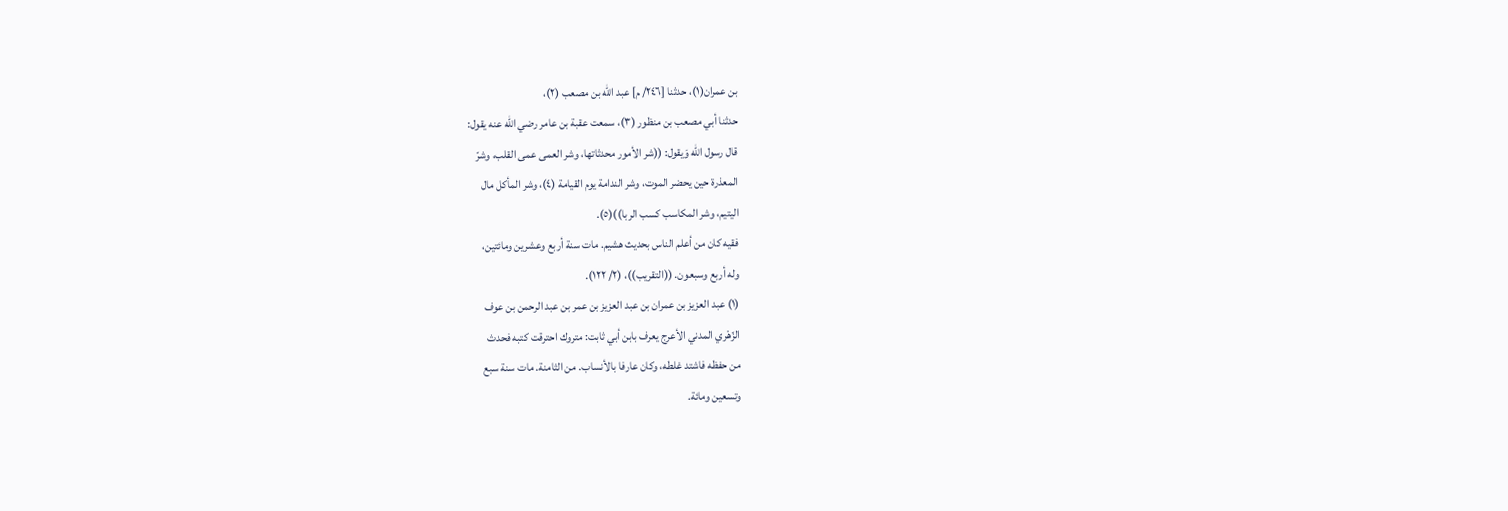بن عمران(١)، حدثنا [٢٤٦/ م] عبد الله بن مصعب (٢)،
حدثنا أبي مصعب بن منظور (٣)، سمعت عقبة بن عامر رضي الله عنه يقول:
قال رسول الله وَيقول: ((شر الأمور محدثاتها، وشر العمى عمى القلب، وشرّ
المعذرة حين يحضر الموت، وشر الندامة يوم القيامة (٤)، وشر المأكل مال
الیتیم، وشر المكاسب کسب الربا))(٥).
فقيه كان من أعلم الناس بحديث هشيم. مات سنة أربع وعشرين ومائتين،
وله أربع وسبعون. ((التقريب))، (٢/ ١٢٢).
(١) عبد العزيز بن عمران بن عبد العزيز بن عمر بن عبد الرحمن بن عوف
الزّهْري المدني الأعرج يعرف بابن أبي ثابت: متروك احترقت كتبه فحدث
من حفظه فاشتد غلطه، وكان عارفا بالأنساب. من الثامنة. مات سنة سبع
وتسعين ومائة.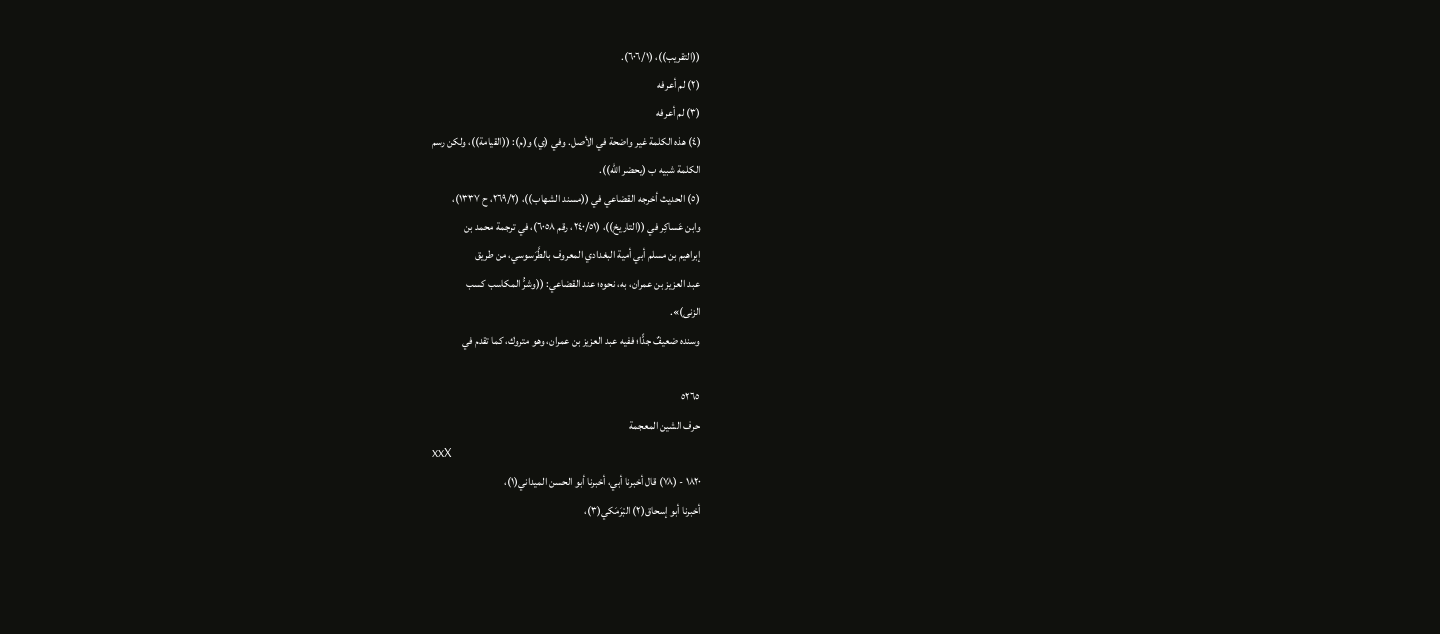((التقريب))، (٦٠٦/١).
(٢) لم أعرفه
(٣) لم أعرفه
(٤) هذه الكلمة غير واضحة في الأصل. وفي (ي) و(م): ((القيامة))، ولكن رسم
الكلمة شبیه ب (یحضر الله)).
(٥) الحديث أخرجه القضاعي في ((مسند الشهاب))، (٢٦٩/٢، ح ١٣٣٧)،
وابن عَساكِر في ((التاريخ))، (٢٤٠/٥١، رقم ٦٠٥٨)، في ترجمة محمد بن
إبراهيم بن مسلم أبي أمية البغدادي المعروف بالطَّرَسوسي، من طريق
عبد العزيز بن عمران، به، نحوه؛ عند القضاعي: ((وشرُّ المكاسب كسب
الزنی)».
وسنده ضعيفٌ جدًّا؛ ففیه عبد العزیز بن عمران، وهو متروك، کما تقدم في

٥٢٦٥
حرف الشين المعجمة
xxX
١٨٢٠ - (٧٨) قال أخبرنا أبي، أخبرنا أبو الحسن الميداني(١)،
أخبرنا أبو إسحاق(٢) البْرَمَكي(٣)،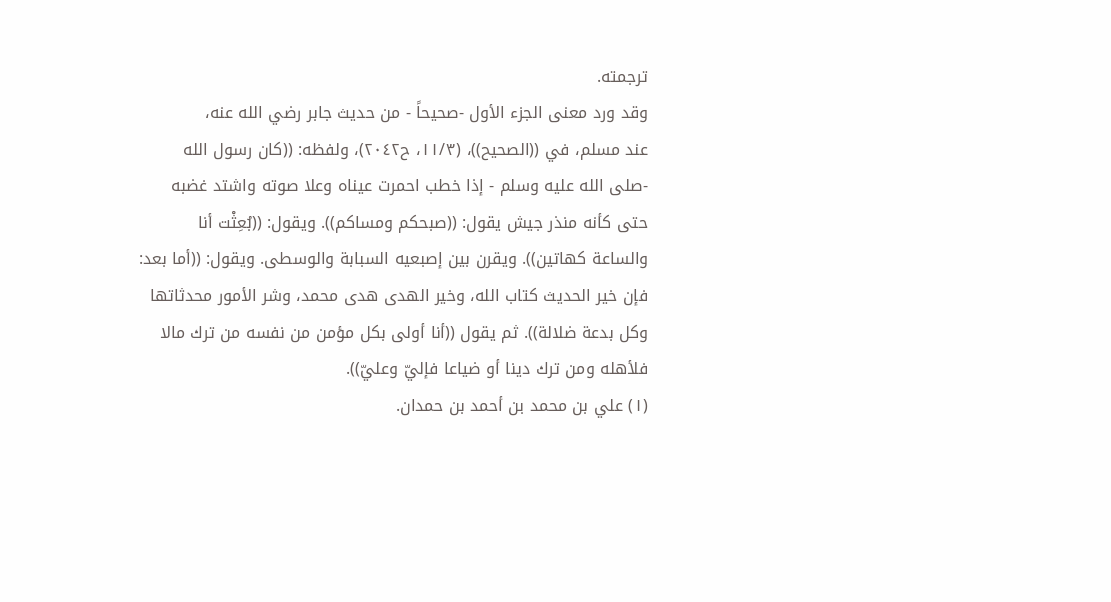ترجمته.
وقد ورد معنى الجزء الأول -صحيحاً - من حديث جابر رضي الله عنه،
عند مسلم، في ((الصحيح))، (١١/٣، ح٢٠٤٢)، ولفظه: ((كان رسول الله
-صلى الله عليه وسلم - إذا خطب احمرت عيناه وعلا صوته واشتد غضبه
حتى كأنه منذر جيش يقول: ((صبحكم ومساكم)). ويقول: ((بُعِثْت أنا
والساعة كهاتين)). ويقرن بين إصبعيه السبابة والوسطى. ويقول: ((أما بعد:
فإن خیر الحدیث کتاب الله، وخير الهدى هدى محمد، وشر الأمور محدثاتها
وكل بدعة ضلالة)). ثم يقول ((أنا أولى بكل مؤمن من نفسه من ترك مالا
فلأهله ومن ترك دينا أو ضياعا فإليّ وعليّ)).
(١) علي بن محمد بن أحمد بن حمدان.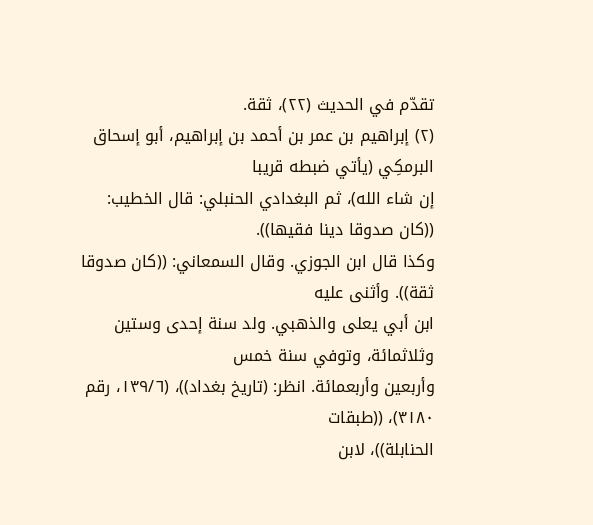تقدّم في الحديث (٢٢)، ثقة.
(٢) إبراهيم بن عمر بن أحمد بن إبراهيم، أبو إسحاق البرمكِي (یأتي ضبطه قريبا
إن شاء الله)، ثم البغدادي الحنبلي: قال الخطيب: ((كان صدوقا دينا فقيها)).
وكذا قال ابن الجوزي. وقال السمعاني: ((كان صدوقا ثقة)). وأثنى عليه
ابن أبي يعلى والذهبي. ولد سنة إحدى وستين وثلاثمائة، وتوفي سنة خمس
وأربعين وأربعمائة. انظر: (تاريخ بغداد))، (١٣٩/٦، رقم ٣١٨٠)، ((طبقات
الحنابلة))، لابن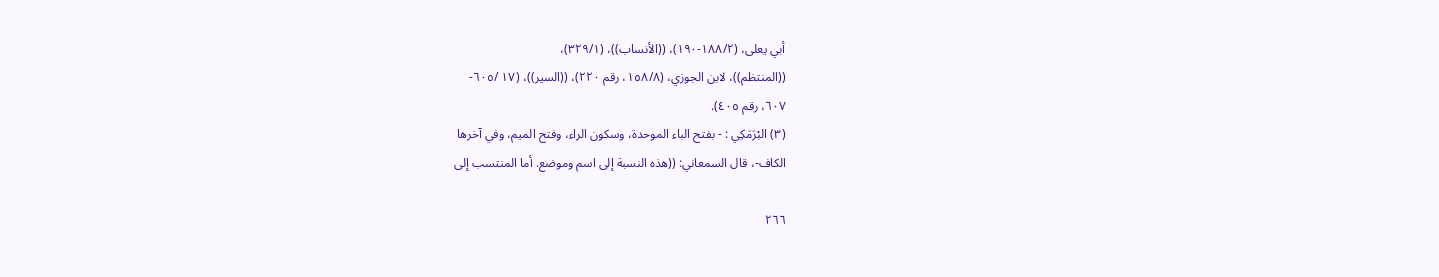أبي يعلى، (١٨٨/٢-١٩٠)، ((الأنساب))، (٣٢٩/١)،
((المنتظم))، لابن الجوزي، (١٥٨/٨، رقم ٢٢٠)، ((السير))، (١٧ /٦٠٥-
٦٠٧، رقم ٤٠٥).
(٣) البْرَمَكِي : - بفتح الباء الموحدة، وسكون الراء، وفتح الميم، وفي آخرها
الكاف-، قال السمعاني: ((هذه النسبة إلى اسم وموضع. أما المنتسب إلى

٢٦٦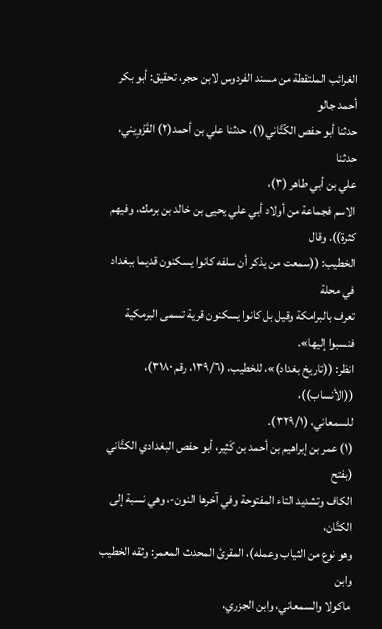الغرائب الملتقطة من مسند الفردوس لابن حجر، تحقيق: أبو بكر أحمد جالو
حدثنا أبو حفص الكّتَّاني(١)، حدثنا علي بن أحمد(٢) القَزْوِيني، حدثنا
علي بن أبي طاهر (٣)،
الاسم فجماعة من أولاد أبي علي يحيى بن خالد بن برمك، وفيهم كثرة)). وقال
الخطيب: ((سمعت من يذكر أن سلفه كانوا يسكنون قديما ببغداد في محلة
تعرف بالبرامكة وقيل بل كانوا يسكنون قرية تسمى البرمكية فنسبوا إليها».
انظر: ((تاريخ بغداد)»، للخطيب، (١٣٩/٦، رقم ٣١٨٠)، ((الأنساب))،
للسمعاني، (٣٢٩/١).
(١) عمر بن إبراهيم بن أحمد بن كَثِير، أبو حفص البغدادي الكتَّاني (بفتح
الكاف وتشديد التاء المفتوحة وفي آخرها النون-، وهي نسبة إلى الكتَّان،
وهو نوع من الثياب وعمله)، المقرئ المحدث المعمر: وثقه الخطيب وابن
ماكولا والسمعاني، وابن الجزري،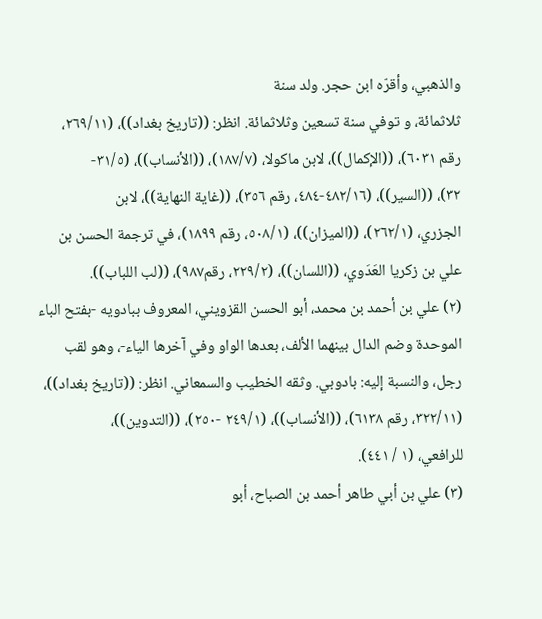والذهبي، وأقرّه ابن حجر. ولد سنة
ثلاثمائة، و توفي سنة تسعین وثلاثمائة. انظر: ((تاریخ بغداد))، (٢٦٩/١١،
رقم ٦٠٣١)، ((الإكمال))، لابن ماكولا، (١٨٧/٧)، ((الأنساب))، (٣١/٥-
٣٢)، ((السير))، (٤٨٢/١٦-٤٨٤، رقم ٣٥٦)، ((غاية النهاية))، لابن
الجزري، (٢٦٢/١)، ((الميزان))، (٥٠٨/١، رقم ١٨٩٩)، في ترجمة الحسن بن
علي بن زكريا العَدَوي، ((اللسان))، (٢٢٩/٢، رقم٩٨٧)، ((لب اللباب)).
(٢) علي بن أحمد بن محمد، أبو الحسن القزويني، المعروف ببادويه -بفتح الباء
الموحدة وضم الدال بينهما الألف، بعدها الواو وفي آخرها الياء-، وهو لقب
رجل، والنسبة إليه: بادوبي. وثقه الخطيب والسمعاني. انظر: ((تاريخ بغداد))،
(٣٢٢/١١، رقم ٦١٣٨)، ((الأنساب))، (٢٤٩/١ -٢٥٠)، ((التدوين))،
للرافعي، (١ / ٤٤١).
(٣) علي بن أبي طاهر أحمد بن الصباح، أبو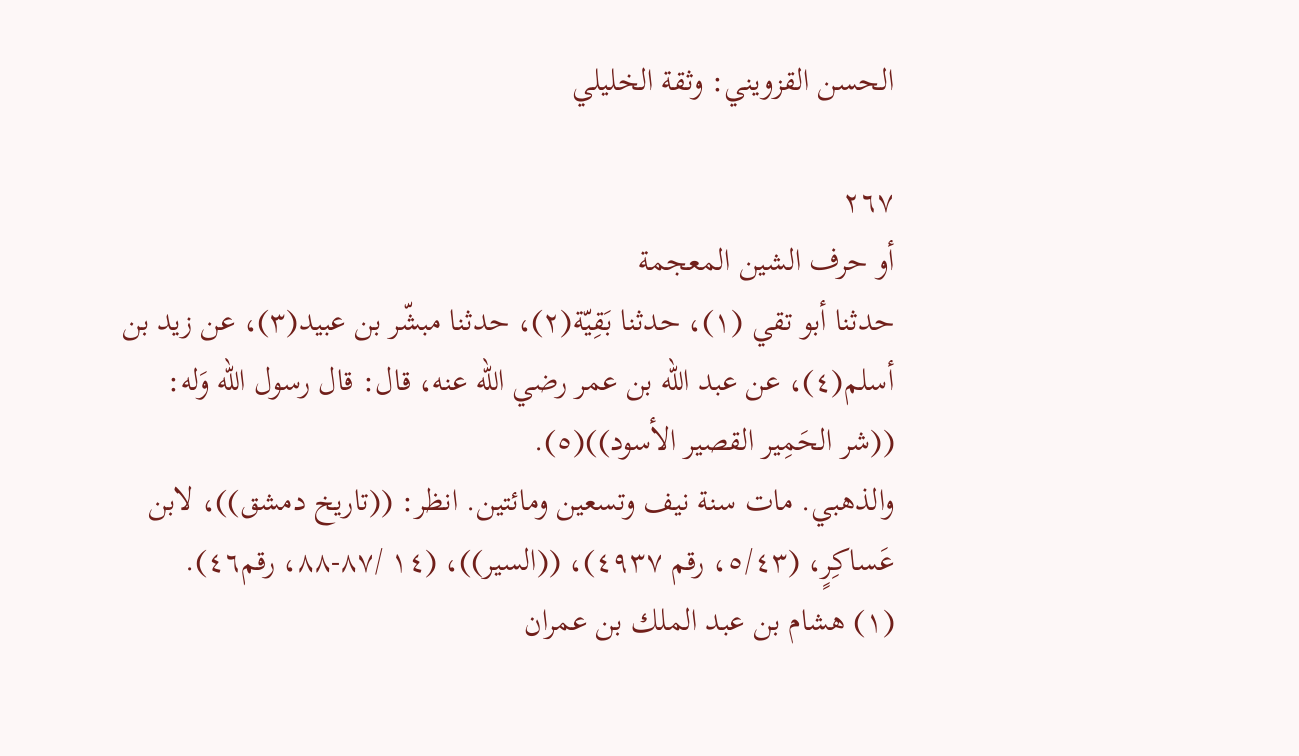الحسن القزويني: وثقة الخليلي

٢٦٧
أو حرف الشين المعجمة
حدثنا أبو تقي (١)، حدثنا بَقِيّة(٢)، حدثنا مبشّر بن عبيد(٣)، عن زيد بن
أسلم(٤)، عن عبد الله بن عمر رضي الله عنه، قال: قال رسول الله وَله:
((شر الحَمِير القصير الأسود))(٥).
والذهبي. مات سنة نيف وتسعين ومائتين. انظر: ((تاريخ دمشق))، لابن
عَساكِرٍ، (٥/٤٣، رقم ٤٩٣٧)، ((السير))، (١٤ /٨٧-٨٨، رقم٤٦).
(١) هشام بن عبد الملك بن عمران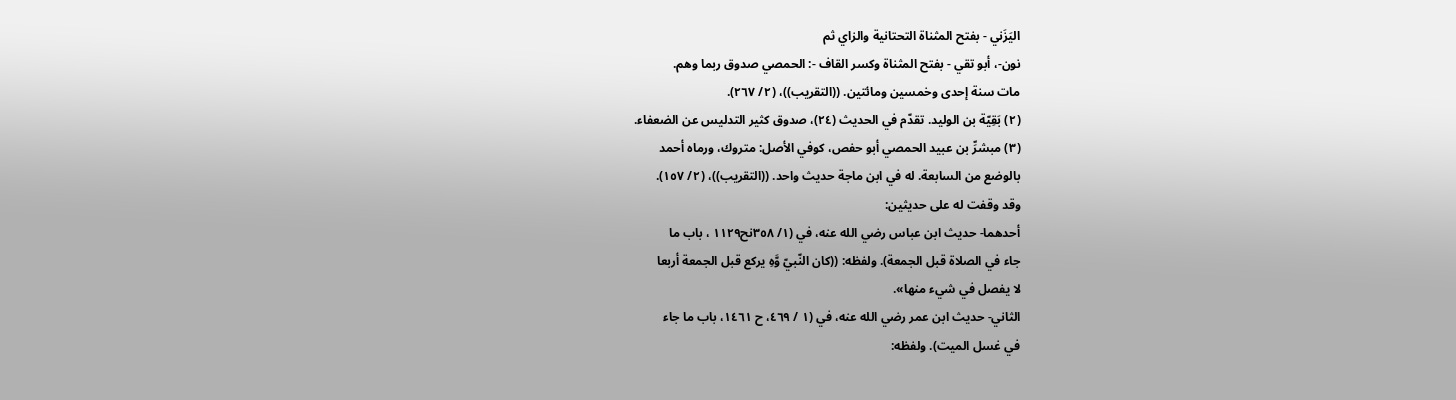اليَزَني - بفتح المثناة التحتانية والزاي ثم
نون-، أبو تقي - بفتح المثناة وكسر القاف -: الحمصي صدوق ربما وهم.
مات سنة إحدى وخمسين ومائتين. ((التقريب))، (٢/ ٢٦٧).
(٢) بَقِيّة بن الوليد. تقدّم في الحديث (٢٤)، صدوق كثير التدليس عن الضعفاء.
(٣) مبشرِّ بن عبيد الحمصي أبو حفص، كوفي الأصل: متروك، ورماه أحمد
بالوضع من السابعة. له في ابن ماجة حديث واحد. ((التقريب))، (٢/ ١٥٧).
وقد وقفت له على حدیثین:
أحدهما- حديث ابن عباس رضي الله عنه، في (١/ ٣٥٨نح١١٢٩ ، باب ما
جاء في الصلاة قبل الجمعة). ولفظه: ((كان النّبيّ وَّهِ يركع قبل الجمعة أربعا
لا يفصل في شيء منها».
الثاني- حديث ابن عمر رضي الله عنه، في (١ / ٤٦٩، ح ١٤٦١، باب ما جاء
في غسل الميت). ولفظه: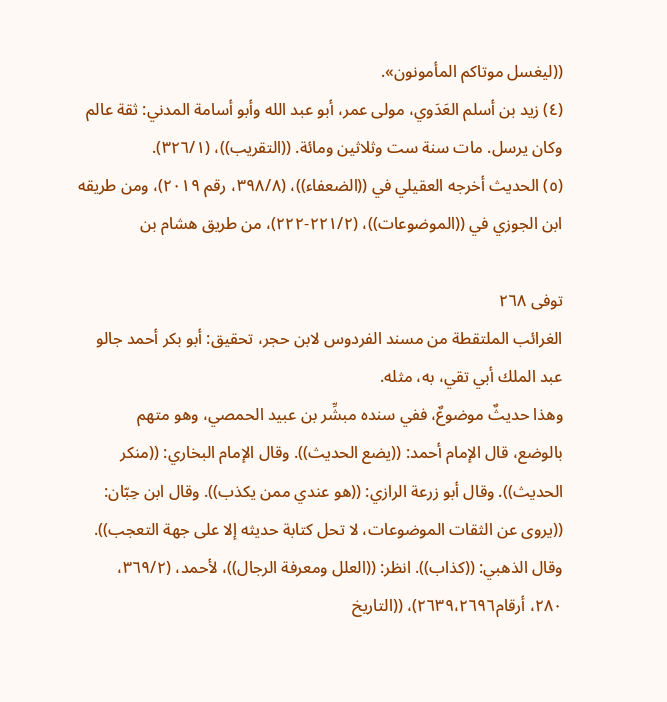((ليغسل موتاكم المأمونون».
(٤) زيد بن أسلم العَدَوي، مولى عمر، أبو عبد الله وأبو أسامة المدني: ثقة عالم
وكان يرسل. مات سنة ست وثلاثين ومائة. ((التقريب))، (٣٢٦/١).
(٥) الحديث أخرجه العقيلي في ((الضعفاء))، (٣٩٨/٨، رقم ٢٠١٩)، ومن طريقه
ابن الجوزي في ((الموضوعات))، (٢٢١/٢-٢٢٢)، من طريق هشام بن

توفى ٢٦٨
الغرائب الملتقطة من مسند الفردوس لابن حجر، تحقيق: أبو بكر أحمد جالو
عبد الملك أبي تقي، به، مثله.
وهذا حديثٌ موضوعٌ، ففي سنده مبشِّر بن عبيد الحمصي، وهو متهم
بالوضع، قال الإمام أحمد: ((يضع الحديث)). وقال الإمام البخاري: ((منكر
الحديث)). وقال أبو زرعة الرازي: ((هو عندي ممن يكذب)). وقال ابن حِبّان:
((يروى عن الثقات الموضوعات، لا تحل كتابة حديثه إلا على جهة التعجب)).
وقال الذهبي: ((كذاب)). انظر: ((العلل ومعرفة الرجال))، لأحمد، (٣٦٩/٢،
٢٨٠، أرقام٢٦٣٩،٢٦٩٦)، ((التاريخ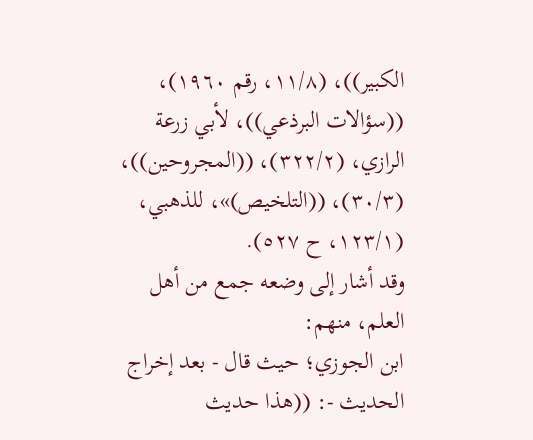الكبير))، (١١/٨، رقم ١٩٦٠)،
((سؤالات البرذعي))، لأبي زرعة الرازي، (٣٢٢/٢)، ((المجروحين))،
(٣٠/٣)، ((التلخيص)»، للذهبي، (١٢٣/١، ح ٥٢٧).
وقد أشار إلى وضعه جمع من أهل العلم، منهم:
ابن الجوزي؛ حيث قال - بعد إخراج الحديث -: ((هذا حديث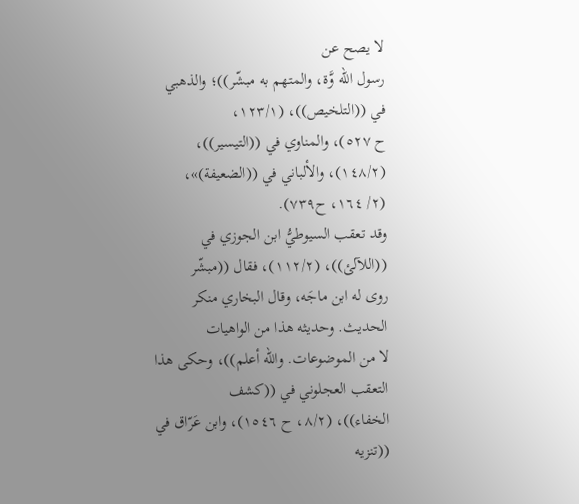لا يصح عن
رسول الله وَّة، والمتهم به مبشّر))؛ والذهبي في ((التلخيص))، (١٢٣/١،
ح ٥٢٧)، والمناوي في ((التيسير))، (١٤٨/٢)، والألباني في ((الضعيفة)»،
(٢/ ١٦٤، ح٧٣٩).
وقد تعقب السيوطيُّ ابن الجوزي في ((اللآلئ))، (١١٢/٢)، فقال ((مبشّر
روى له ابن ماجَه، وقال البخاري منكر الحديث. وحديثه هذا من الواهيات
لا من الموضوعات. والله أعلم))، وحكى هذا التعقب العجلوني في ((كشف
الخفاء))، (٨/٢، ح ١٥٤٦)، وابن عَرّاق في ((تنزيه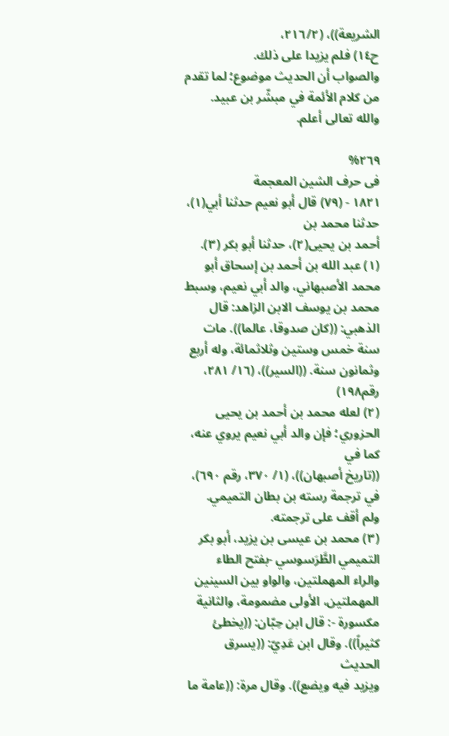الشريعة))، (٢١٦/٢،
ح١٤) فلم یزیدا على ذلك.
والصواب أن الحديث موضوع؛ لما تقدم من كلام الأئمة في مبشّر بن عبيد.
والله تعالى أعلم.

٢٦٩%
فى حرف الشين المعجمة
١٨٢١ - (٧٩) قال أبو نعيم حدثنا أبي(١)، حدثنا محمد بن
أحمد بن يحيى(٢)، حدثنا أبو بكر (٣).
(١) عبد الله بن أحمد بن إسحاق أبو محمد الأصبهاني، والد أبي نعيم، وسبط
محمد بن يوسف الابن الزاهد: قال الذهبي: ((كان صدوقا، عالما)). مات
سنة خمس وستین وثلاثمائة، وله أربع وثمانون سنة. ((السیر))، (١٦/ ٢٨١،
رقم١٩٨)
(٢) لعله محمد بن أحمد بن يحيى الحزوري؛ فإن والد أبي نعيم يروي عنه، کما في
((تاريخ أصبهان))، (١/ ٣٧٠، رقم ٦٩٠)، في ترجمة رسته بن بطان التميمي.
ولم أقف على ترجمته.
(٣) محمد بن عيسى بن يزيد، أبو بكر التميمي الطَّرَسوسي -بفتح الطاء
والراء المهملتين، والواو بين السينين المهملتين، الأولى مضمومة، والثانية
مكسورة -: قال ابن حِبّان: ((يخطئ كثيراً)). وقال ابن عَدِيّ: ((يسرق الحديث
ويزيد فيه ويضع)). وقال مرة: ((عامة ما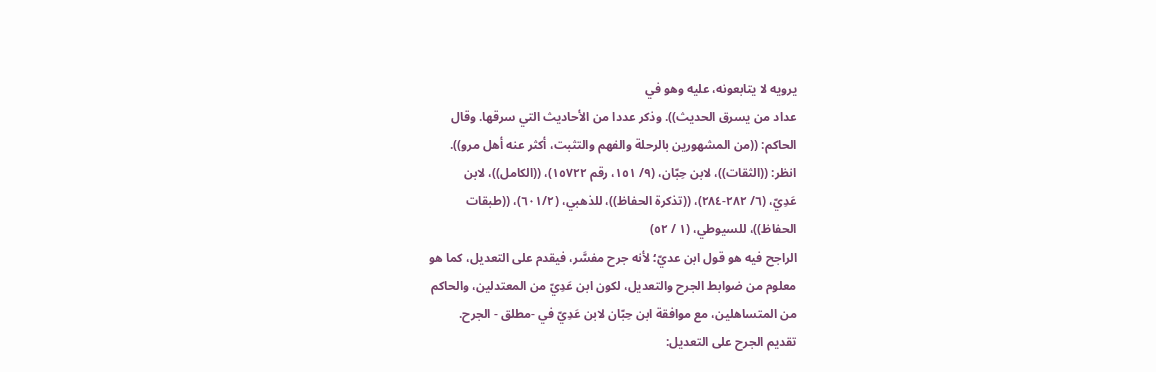يرويه لا يتابعونه، عليه وهو في
عداد من يسرق الحديث)). وذكر عددا من الأحاديث التي سرقها. وقال
الحاكم: ((من المشهورين بالرحلة والفهم والتثبت، أكثر عنه أهل مرو)).
انظر: ((الثقات))، لابن حِبّان، (٩/ ١٥١، رقم ١٥٧٢٢)، ((الكامل))، لابن
عَدِيّ، (٦/ ٢٨٢-٢٨٤)، ((تذكرة الحفاظ))، للذهبي، (٦٠١/٢)، ((طبقات
الحفاظ))، للسيوطي، (١ / ٥٢)
الراجح فيه هو قول ابن عديّ؛ لأنه جرح مفسَّر، فیقدم على التعديل، کما هو
معلوم من ضوابط الجرح والتعديل، لكون ابن عَدِيّ من المعتدلين، والحاكم
من المتساهلين، مع موافقة ابن حِبّان لابن عَدِيّ في -مطلق - الجرح.
تقديم الجرح على التعديل: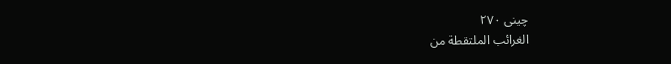چينى ٢٧٠
الغرائب الملتقطة من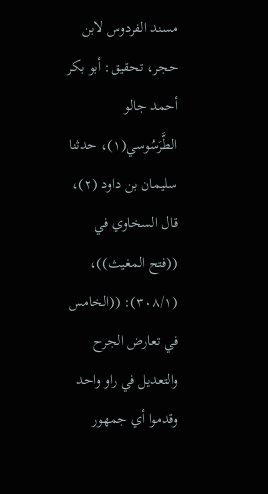مسند الفردوس لابن حجر، تحقيق: أبو بكر أحمد جالو
الطَّرَسُوسي(١)، حدثنا سليمان بن داود (٢)،
قال السخاوي في ((فتح المغيث))، (٣٠٨/١): ((الخامس في تعارض الجرح
والتعديل في راو واحد وقدموا أي جمهور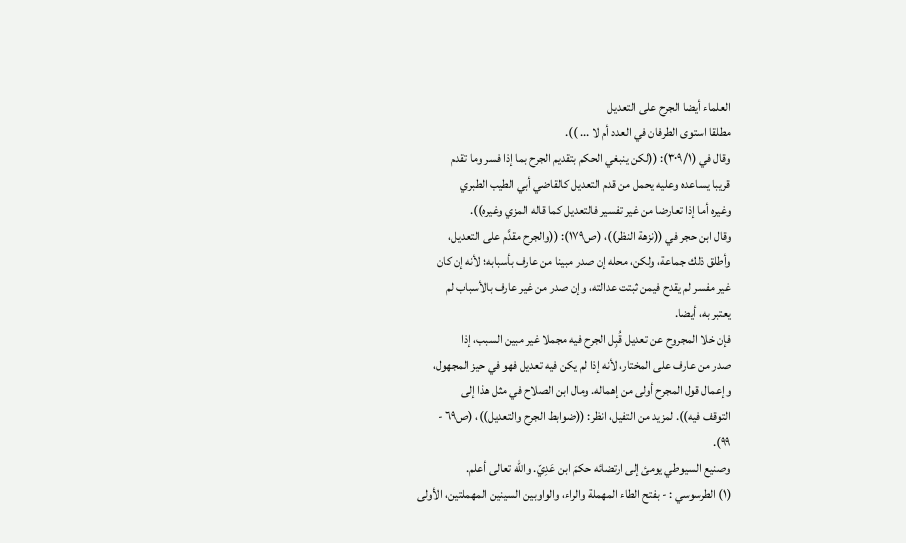العلماء أيضا الجرح على التعديل
مطلقا استوى الطرفان في العدد أم لا ... )).
وقال في (٣٠٩/١): ((لكن ينبغي الحكم بتقديم الجرح بما إذا فسر وما تقدم
قريبا يساعده وعليه يحمل من قدم التعديل كالقاضي أبي الطيب الطبري
وغيره أما إذا تعارضا من غير تفسير فالتعديل كما قاله المزي وغيره)).
وقال ابن حجر في ((نزهة النظر))، (ص١٧٩): ((والجرح مقدَّم على التعديل،
وأطلق ذلك جماعة، ولکن، محله إن صدر مبینا من عارف بأسبابه؛ لأنه إن كان
غير مفسر لم يقدح فيمن ثبتت عدالته، وإن صدر من غير عارف بالأسباب لم
یعتبر به، أيضا.
فإن خلا المجروح عن تعديل قُبِل الجرح فيه مجملا غير مبين السبب، إذا
صدر من عارف على المختار، لأنه إذا لم يكن فيه تعديل فهو في حيز المجهول،
وإعمال قول المجرح أولى من إهماله. ومال ابن الصلاح في مثل هذا إلى
التوقف فيه)). لمزيد من التفيل، انظر: ((ضوابط الجرح والتعديل))، (ص٦٩ -
٩٩).
وصنيع السيوطي يومئ إلى ارتضائه حكمَ ابن عَدِيّ. والله تعالى أعلم.
(١) الطرسوسي : - بفتح الطاء المهملة والراء، والواوبين السينين المهملتين، الأولى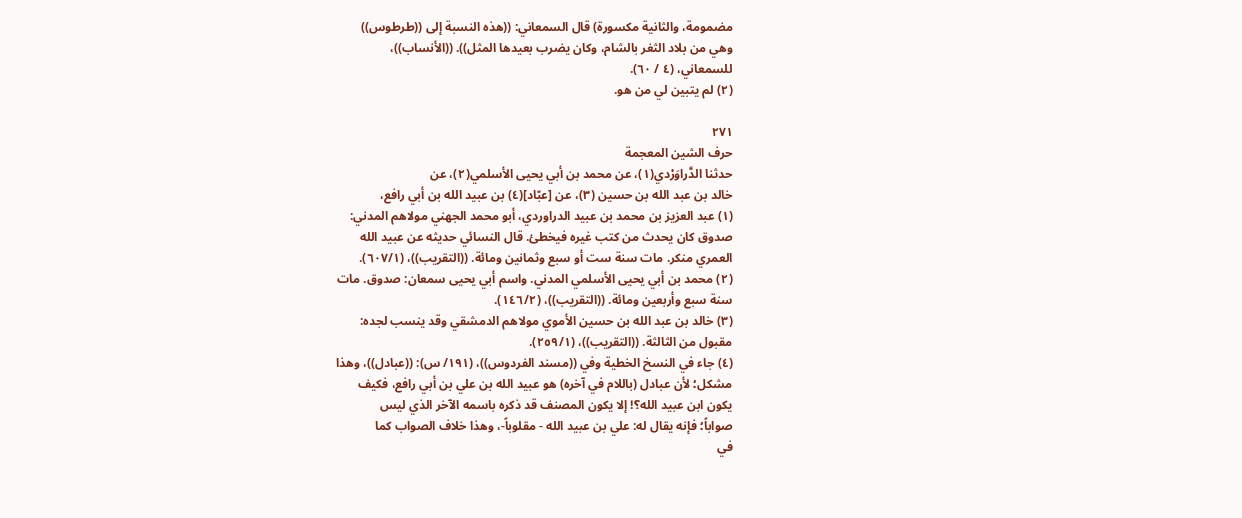مضمومة، والثانية مكسورة) قال السمعاني: ((هذه النسبة إلى ((طرطوس))
وهي من بلاد الثغر بالشام، وكان يضرب بعيدها المثل)). ((الأنساب))،
للسمعاني، (٤ / ٦٠).
(٢) لم یتبين لي من هو.

٢٧١
حرف الشين المعجمة
حدثنا الدَّراوَرْدي(١)، عن محمد بن أبي يحيى الأسلمي(٢)، عن
خالد بن عبد الله بن حسين (٣)، عن [عبّاد](٤) بن عبيد الله بن أبي رافع،
(١) عبد العزيز بن محمد بن عبيد الدراوردي، أبو محمد الجهني مولاهم المدني:
صدوق كان يحدث من كتب غيره فيخطئ. قال النسائي حديثه عن عبيد الله
العمري منكر. مات سنة ست أو سبع وثمانين ومائة. ((التقريب))، (٦٠٧/١).
(٢) محمد بن أبي يحيى الأسلمي المدني. واسم أبي يحيى سمعان: صدوق. مات
سنة سبع وأربعين ومائة. ((التقريب))، (١٤٦/٢).
(٣) خالد بن عبد الله بن حسين الأموي مولاهم الدمشقي وقد ينسب لجده:
مقبول من الثالثة. ((التقريب))، (٢٥٩/١).
(٤) جاء في النسخ الخطية وفي ((مسند الفردوس))، (١٩١/ س): ((عبادل))، وهذا
مشكل؛ لأن عبادل (باللام في آخره) هو عبيد الله بن علي بن أبي رافع، فكيف
یکون ابن عبيد الله؟! إلا یکون المصنف قد ذكره باسمه الآخر الذي لیس
صواباً؛ فإنه يقال له: علي بن عبيد الله - مقلوباً-، وهذا خلاف الصواب كما
في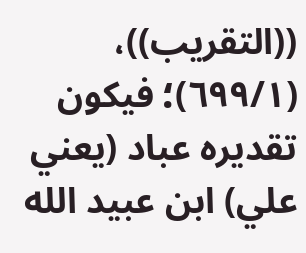((التقريب))، (٦٩٩/١)؛ فيكون تقديره عباد (يعني علي) ابن عبيد الله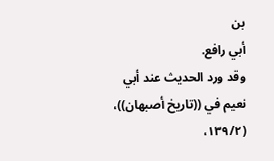بن
أبي رافع.
وقد ورد الحديث عند أبي نعيم في ((تاريخ أصبهان))، (١٣٩/٢،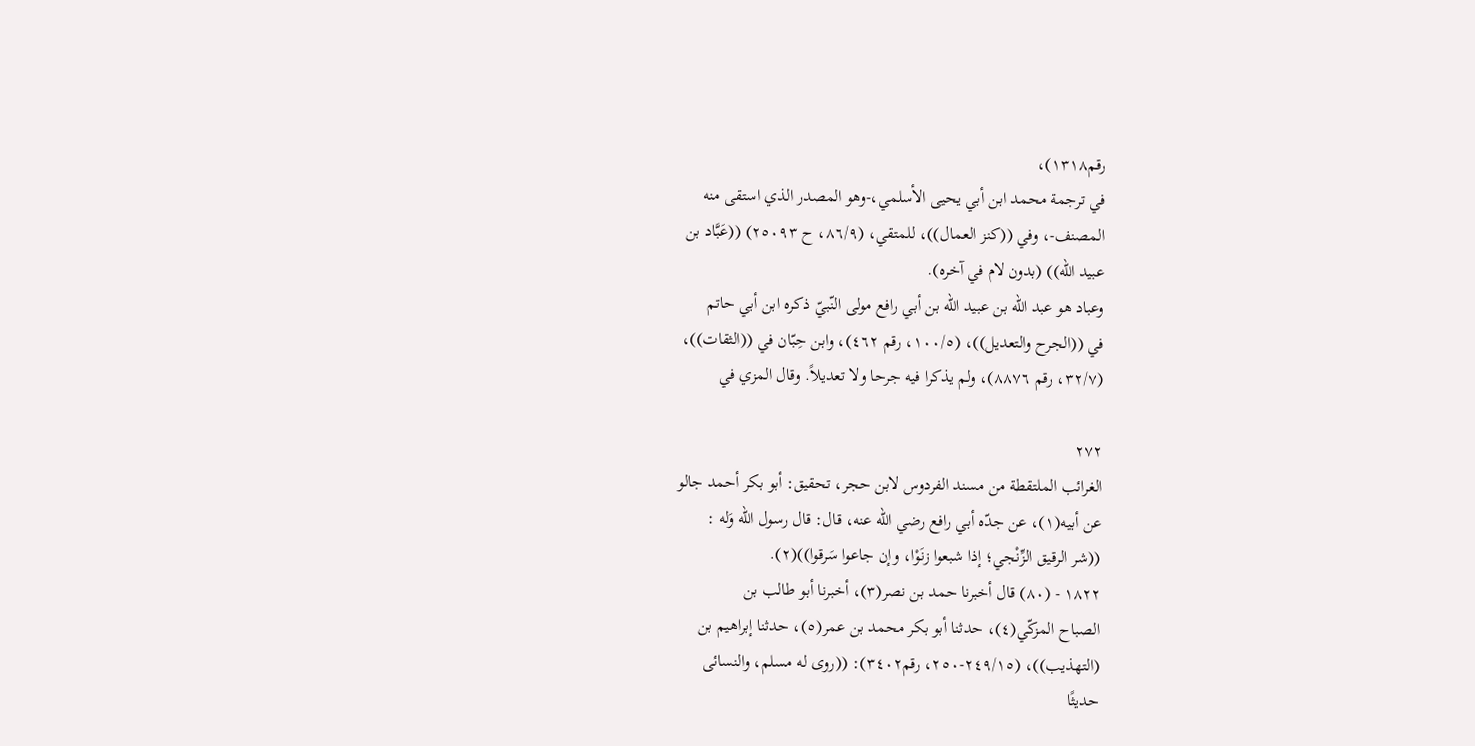رقم١٣١٨)،
في ترجمة محمد ابن أبي يحيى الأسلمي،-وهو المصدر الذي استقى منه
المصنف-، وفي ((كنز العمال))، للمتقي، (٨٦/٩، ح ٢٥٠٩٣) ((عَبَّاد بن
عبيد الله)) (بدون لام في آخره).
وعباد هو عبد الله بن عبيد الله بن أبي رافع مولى النّبيّ ذكره ابن أبي حاتم
في ((الجرح والتعديل))، (١٠٠/٥، رقم ٤٦٢)، وابن حِبّان في ((الثقات))،
(٣٢/٧، رقم ٨٨٧٦)، ولم يذكرا فيه جرحا ولا تعديلاً. وقال المزي في

٢٧٢
الغرائب الملتقطة من مسند الفردوس لابن حجر، تحقيق: أبو بكر أحمد جالو
عن أبيه(١)، عن جدّه أبي رافع رضي الله عنه، قال: قال رسول الله وَله :
((شر الرقيق الزِّنْجي؛ إذا شبعوا زنَوْا، وإن جاعوا سَرقوا))(٢).
١٨٢٢ - (٨٠) قال أخبرنا حمد بن نصر(٣)، أخبرنا أبو طالب بن
الصباح المزكّي(٤)، حدثنا أبو بكر محمد بن عمر(٥)، حدثنا إبراهيم بن
(التهذیب))، (٢٤٩/١٥-٢٥٠، رقم٣٤٠٢): ((روی له مسلم، والنسائى
حديثًا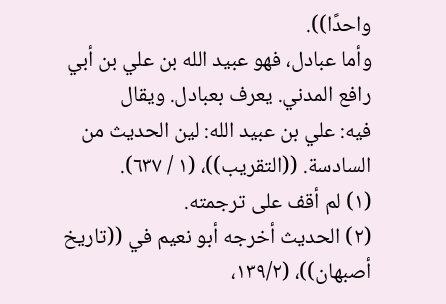واحدًا)).
وأما عبادل، فهو عبيد الله بن علي بن أبي رافع المدني. يعرف بعبادل. ويقال
فيه: علي بن عبيد الله: لين الحديث من السادسة. ((التقريب))، (١ / ٦٣٧).
(١) لم أقف على ترجمته.
(٢) الحديث أخرجه أبو نعيم في ((تاريخ أصبهان))، (١٣٩/٢،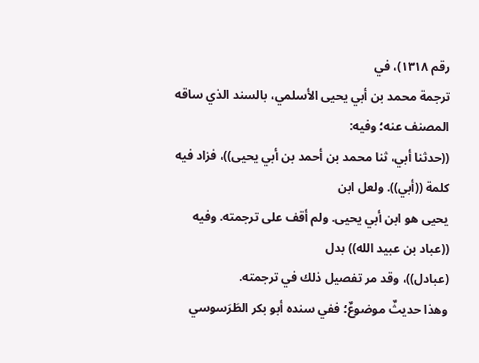رقم ١٣١٨)، في
ترجمة محمد بن أبي يحيى الأسلمي، بالسند الذي ساقه المصنف عنه؛ وفيه:
((حدثنا أبي، ثنا محمد بن أحمد بن أبي يحيى))، فزاد فيه كلمة ((أبي)). ولعل ابن
يحيى هو ابن أبي يحيى. ولم أقف على ترجمته. وفيه ((عباد بن عبيد الله)) بدل
(عبادل))، وقد مر تفصيل ذلك في ترجمته.
وهذا حديثٌ موضوعٌ؛ ففي سنده أبو بكر الطَرَسوسي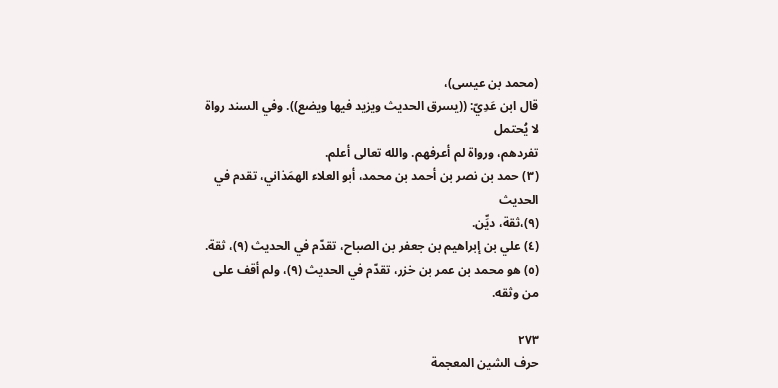(محمد بن عيسى)،
قال ابن عَدِيّ: ((يسرق الحديث ويزيد فيها ويضع)). وفي السند رواة لا يُحتمل
تفردهم، ورواة لم أعرفهم. والله تعالى أعلم.
(٣) حمد بن نصر بن أحمد بن محمد، أبو العلاء الهمَذاني، تقدم في الحديث
(٩)،ثقة، دیِّن.
(٤) علي بن إبراهيم بن جعفر بن الصباح، تقدّم في الحديث (٩)، ثقة.
(٥) هو محمد بن عمر بن خزر، تقدّم في الحديث (٩)، ولم أقف على من وثقه.

٢٧٣
حرف الشين المعجمة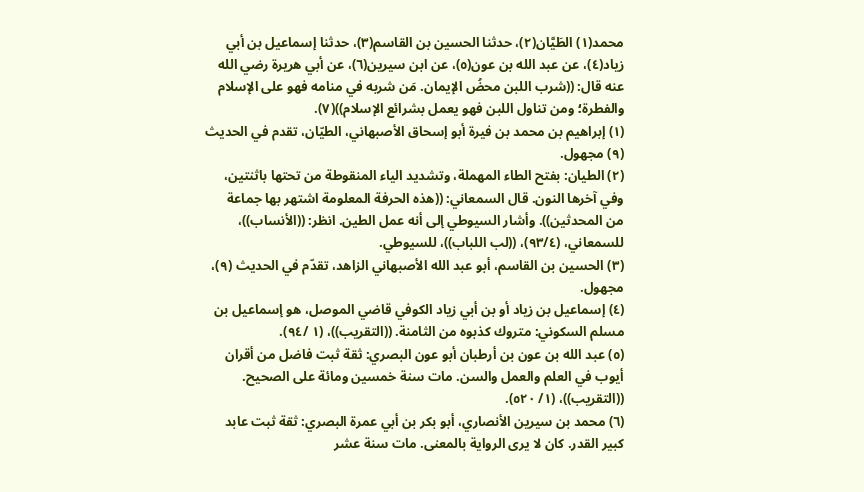محمد(١) الطَيَّان(٢)، حدثنا الحسين بن القاسم(٣)، حدثنا إسماعيل بن أبي
زياد(٤)، عن عبد الله بن عون(٥)، عن ابن سيرين(٦)، عن أبي هريرة رضي الله
عنه قال: ((شرب اللبن محضُ الإيمان. مَن شربه في منامه فهو على الإسلام
والفطرة؛ ومن تناول اللبن فهو يعمل بشرائع الإسلام))(٧).
(١) إبراهيم بن محمد بن فيرة أبو إسحاق الأصبهاني، الطيّان، تقدم في الحديث
(٩) مجهول.
(٢) الطيان: بفتح الطاء المهملة، وتشديد الياء المنقوطة من تحتها باثنتين،
وفي آخرها النون. قال السمعاني: ((هذه الحرفة المعلومة اشتهر بها جماعة
من المحدثين)). وأشار السيوطي إلى أنه عمل الطين. انظر: ((الأنساب))،
للسمعاني، (٩٣/٤)، ((لب اللباب))، للسيوطي.
(٣) الحسين بن القاسم، أبو عبد الله الأصبهاني الزاهد، تقدّم في الحديث (٩)،
مجهول.
(٤) إسماعيل بن زياد أو بن أبي زياد الكوفي قاضي الموصل، هو إسماعيل بن
مسلم السكوني: متروك كذبوه من الثامنة. ((التقريب))، (١ /٩٤).
(٥) عبد الله بن عون بن أرطبان أبو عون البصري: ثقة ثبت فاضل من أقران
أيوب في العلم والعمل والسن. مات سنة خمسين ومائة على الصحيح.
((التقریب))، (١/ ٥٢٠).
(٦) محمد بن سيرين الأنصاري، أبو بكر بن أبي عمرة البصري: ثقة ثبت عابد
كبير القدر. كان لا يرى الرواية بالمعنى. مات سنة عشر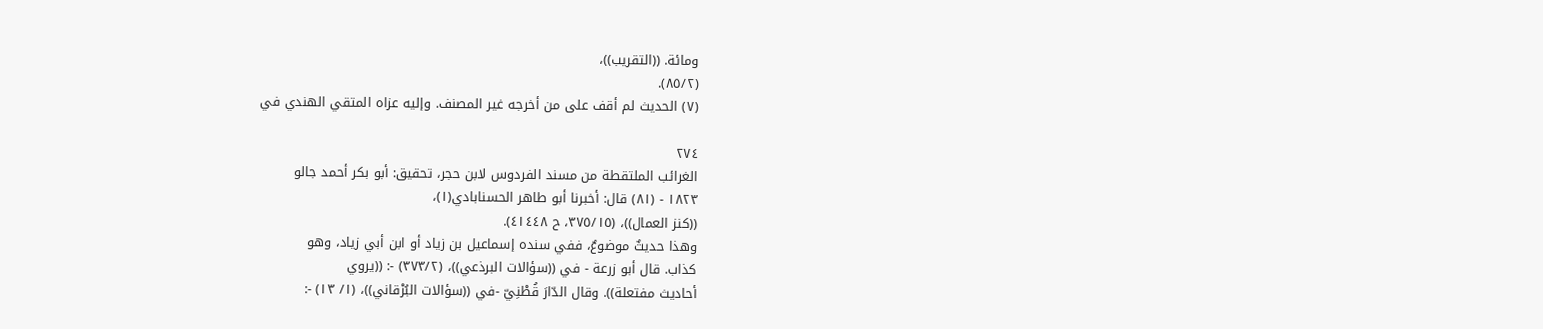ومائة. ((التقريب))،
(٨٥/٢).
(٧) الحديث لم أقف على من أخرجه غير المصنف. وإليه عزاه المتقي الهندي في

٢٧٤
الغرائب الملتقطة من مسند الفردوس لابن حجر، تحقيق: أبو بكر أحمد جالو
١٨٢٣ - (٨١) قال: أخبرنا أبو طاهر الحسنابادي(١)،
((كنز العمال))، (٣٧٥/١٥، ح ٤١٤٤٨).
وهذا حديثٌ موضوعٌ، ففي سنده إسماعيل بن زياد أو ابن أبي زياد، وهو
كذاب. قال أبو زرعة - في ((سؤالات البرذعي))، (٣٧٣/٢) -: ((يروي
أحاديث مفتعلة)). وقال الدّارَ قُطْنِيّ -في ((سؤالات البُرْقاني))، (١/ ١٣) -: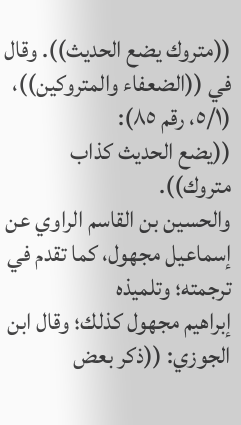((متروك يضع الحديث)). وقال في ((الضعفاء والمتروكين))، (٥/١، رقم ٨٥):
((يضع الحديث كذاب متروك)).
والحسين بن القاسم الراوي عن إسماعيل مجهول، كما تقدم في ترجمته؛ وتلميذه
إبراهيم مجهول كذلك؛ وقال ابن الجوزي: ((ذكر بعض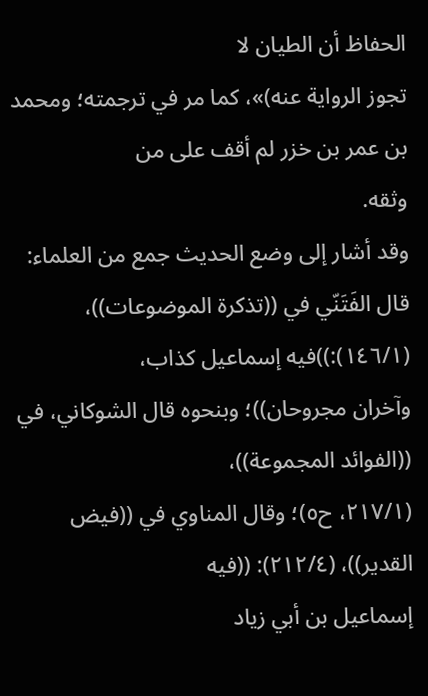الحفاظ أن الطيان لا
تجوز الرواية عنه)»، کما مر في ترجمته؛ ومحمد بن عمر بن خزر لم أقف على من
وثقه.
وقد أشار إلى وضع الحديث جمع من العلماء:
قال الفَتَنّي في ((تذكرة الموضوعات))، (١٤٦/١):))فيه إسماعيل كذاب،
وآخران مجروحان))؛ وبنحوه قال الشوكاني، في ((الفوائد المجموعة))،
(٢١٧/١، ح٥)؛ وقال المناوي في ((فيض القدير))، (٢١٢/٤): ((فيه
إسماعيل بن أبي زياد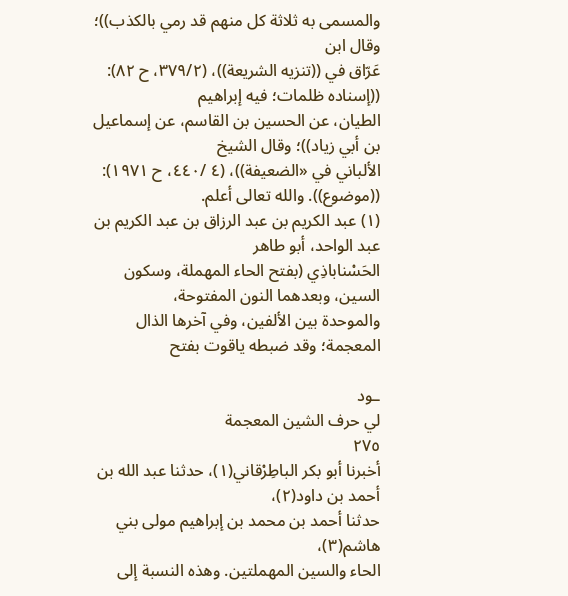والمسمى به ثلاثة كل منهم قد رمي بالكذب))؛ وقال ابن
عَرّاق في ((تنزيه الشريعة))، (٣٧٩/٢، ح ٨٢): ((إسناده ظلمات؛ فيه إبراهيم
الطيان، عن الحسين بن القاسم، عن إسماعيل بن أبي زياد))؛ وقال الشيخ
الألباني في «الضعيفة))، (٤ /٤٤٠، ح ١٩٧١): ((موضوع)). والله تعالى أعلم.
(١) عبد الكريم بن عبد الرزاق بن عبد الكريم بن عبد الواحد، أبو طاهر
الحَسْناباذِي (بفتح الحاء المهملة، وسكون السين، وبعدهما النون المفتوحة،
والموحدة بين الألفين، وفي آخرها الذال المعجمة؛ وقد ضبطه ياقوت بفتح

ـود
لي حرف الشين المعجمة
٢٧٥
أخبرنا أبو بكر الباطِرْقاني(١)، حدثنا عبد الله بن أحمد بن داود(٢)،
حدثنا أحمد بن محمد بن إبراهيم مولى بني هاشم(٣)،
الحاء والسين المهملتين. وهذه النسبة إلى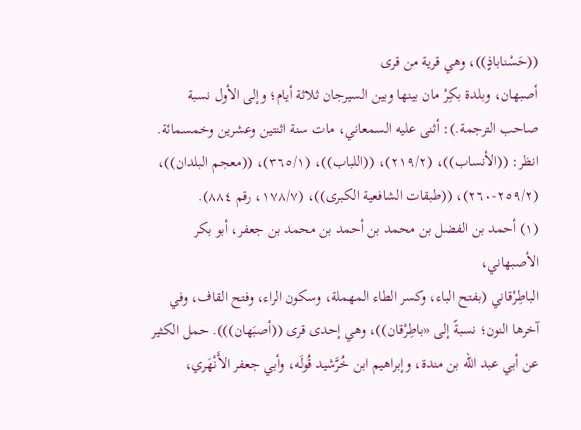((حَسْناباذٍ))، وهي قرية من قرى
أصبهان، وبلدة بكِرْ مان بينها وبين السيرجان ثلاثة أيام؛ وإلى الأول نسبة
صاحب الترجمة.): أثنى عليه السمعاني، مات سنة اثنتين وعشرين وخمسمائة.
انظر: ((الأنساب))، (٢١٩/٢)، ((اللباب))، (٣٦٥/١)، ((معجم البلدان))،
(٢٥٩/٢-٢٦٠)، ((طبقات الشافعية الكبرى))، (١٧٨/٧، رقم ٨٨٤).
(١) أحمد بن الفضل بن محمد بن أحمد بن محمد بن جعفر، أبو بكر الأصبهاني،
الباطِرْقاني (بفتح الباء، وكسر الطاء المهملة، وسكون الراء، وفتح القاف، وفي
آخرها النون؛ نسبةً إلى «باطِرْقان))، وهي إحدى قرى ((أصبَهان))). حمل الکثیر
عن أبي عبد الله بن مندة، وإبراهيم ابن خُرَّشيد قُولَه، وأبي جعفر الأَنْهَري،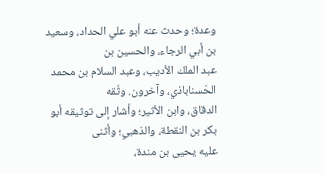وعدة؛ وحدث عنه أبو علي الحداد، وسعيد بن أبي الرجاء، والحسين بن
عبد الملك الأديب، وعبد السلام بن محمد الحَسناباذي، وآخرون. وثّقه
الدقاق، وابن الأثير؛ وأشار إلى توثيقه أبو بكر بن النقطة، والذهبي؛ وأثنى
عليه يحيى بن مندة،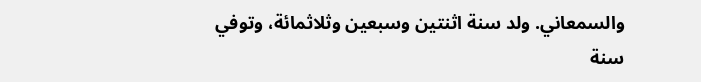والسمعاني. ولد سنة اثنتين وسبعين وثلاثمائة، وتوفي
سنة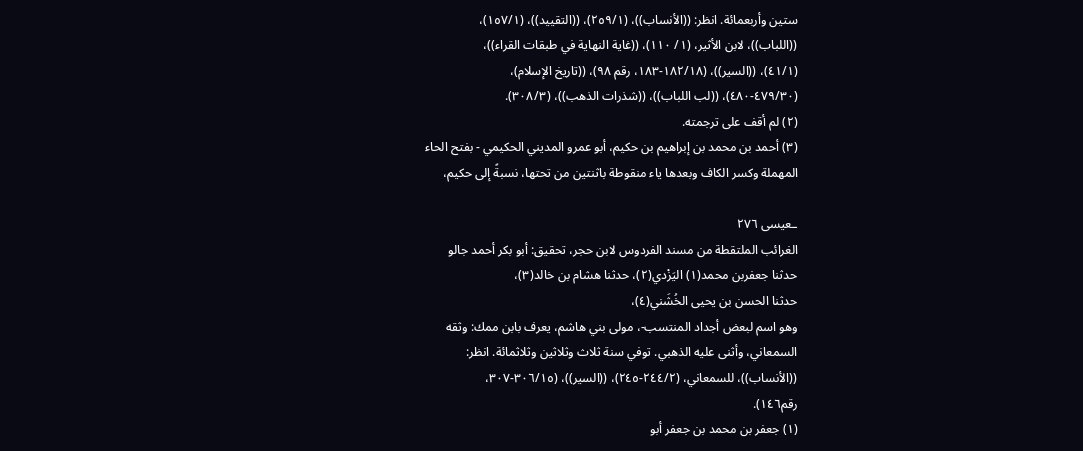ستين وأربعمائة. انظر: ((الأنساب))، (٢٥٩/١)، ((التقييد))، (١٥٧/١)،
((اللباب))، لابن الأثير، (١/ ١١٠)، ((غاية النهاية في طبقات القراء))،
(٤١/١)، ((السير))، (١٨٢/١٨-١٨٣، رقم ٩٨)، ((تاريخ الإسلام)،
(٤٧٩/٣٠-٤٨٠)، ((لب اللباب))، ((شذرات الذهب))، (٣٠٨/٣).
(٢) لم أقف على ترجمته.
(٣) أحمد بن محمد بن إبراهيم بن حكيم، أبو عمرو المديني الحكيمي - بفتح الحاء
المهملة وكسر الكاف وبعدها ياء منقوطة باثنتين من تحتها، نسبةً إلى حکیم،

ـعيسى ٢٧٦
الغرائب الملتقطة من مسند الفردوس لابن حجر، تحقيق: أبو بكر أحمد جالو
حدثنا جعفربن محمد(١) اليَزْدي(٢)، حدثنا هشام بن خالد(٣)،
حدثنا الحسن بن يحيى الخُشَني(٤)،
وهو اسم لبعض أجداد المنتسب-، مولى بني هاشم، يعرف بابن ممك: وثقه
السمعاني، وأثنى عليه الذهبي. توفي سنة ثلاث وثلاثين وثلاثمائة. انظر:
((الأنساب))، للسمعاني، (٢٤٤/٢-٢٤٥)، ((السير))، (٣٠٦/١٥-٣٠٧،
رقم١٤٦).
(١) جعفر بن محمد بن جعفر أبو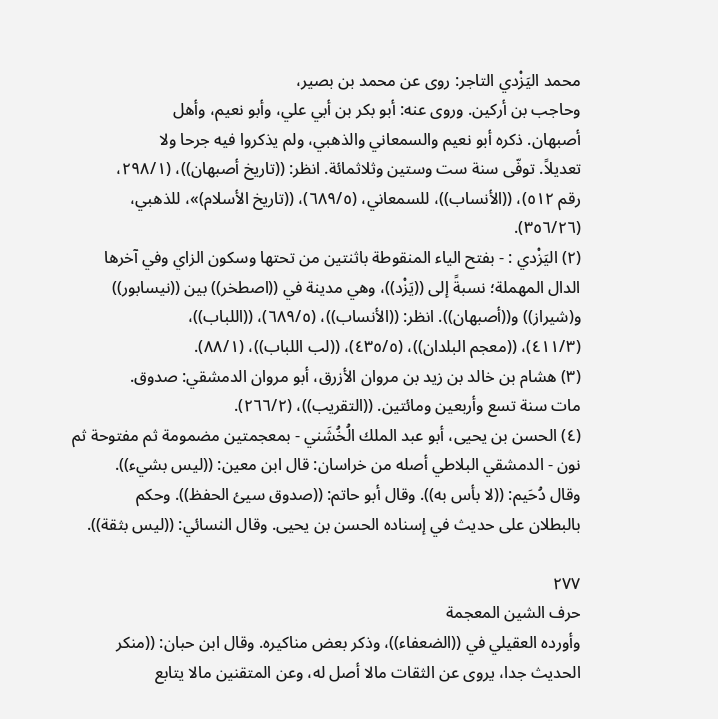محمد اليَزْدي التاجر: روى عن محمد بن بصير،
وحاجب بن أركين. وروى عنه: أبو بكر بن أبي علي، وأبو نعيم، وأهل
أصبهان. ذكره أبو نعيم والسمعاني والذهبي، ولم يذكروا فيه جرحا ولا
تعديلاً. توفّى سنة ست وستين وثلاثمائة. انظر: ((تاریخ أصبهان))، (٢٩٨/١،
رقم ٥١٢)، ((الأنساب))، للسمعاني، (٦٨٩/٥)، ((تاريخ الأسلام)»، للذهبي،
(٣٥٦/٢٦).
(٢) اليَزْدي : - بفتح الياء المنقوطة باثنتين من تحتها وسكون الزاي وفي آخرها
الدال المهملة؛ نسبةً إلى ((يَزْد))، وهي مدينة في ((اصطخر)) بین ((نيسابور))
و(شيراز)) و((أصبهان)). انظر: ((الأنساب))، (٦٨٩/٥)، ((اللباب))،
(٤١١/٣)، ((معجم البلدان))، (٤٣٥/٥)، ((لب اللباب))، (٨٨/١).
(٣) هشام بن خالد بن زيد بن مروان الأزرق، أبو مروان الدمشقي: صدوق.
مات سنة تسع وأربعين ومائتين. ((التقريب))، (٢٦٦/٢).
(٤) الحسن بن يحيى، أبو عبد الملك الُخُشَني - بمعجمتين مضمومة ثم مفتوحة ثم
نون - الدمشقي البلاطي أصله من خراسان: قال ابن معين: ((ليس بشيء)).
وقال دُحَيم: ((لا بأس به)). وقال أبو حاتم: ((صدوق سيئ الحفظ)). وحكم
بالبطلان على حديث في إسناده الحسن بن يحيى. وقال النسائي: ((ليس بثقة)).

٢٧٧
حرف الشين المعجمة
وأورده العقيلي في ((الضعفاء))، وذكر بعض مناکیره. وقال ابن حبان: ((منكر
الحديث جدا، يروى عن الثقات مالا أصل له، وعن المتقنين مالا يتابع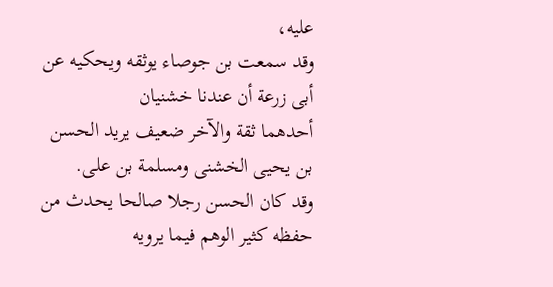علیه،
وقد سمعت بن جوصاء يوثقه ويحكيه عن أبى زرعة أن عندنا خشنیان
أحدهما ثقة والآخر ضعيف يريد الحسن بن يحيى الخشنى ومسلمة بن على.
وقد كان الحسن رجلا صالحا يحدث من حفظه کثیر الوهم فيما يرويه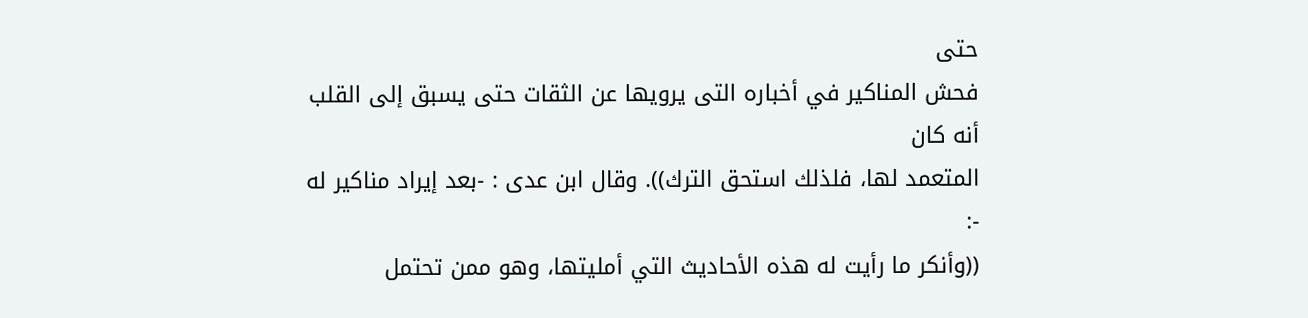حتى
فحش المناكير في أخباره التى يرويها عن الثقات حتى يسبق إلى القلب أنه كان
المتعمد لها، فلذلك استحق الترك)). وقال ابن عدی : -بعد إیراد مناکیر له -:
((وأنكر ما رأيت له هذه الأحاديث التي أمليتها، وهو ممن تحتمل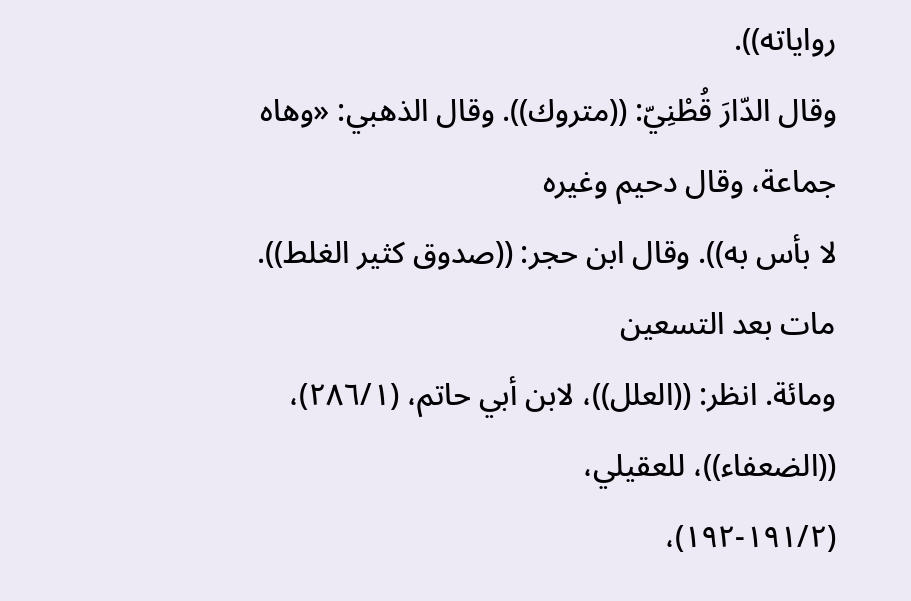رواياته)).
وقال الدّارَ قُطْنِيّ: ((متروك)). وقال الذهبي: «وهاه جماعة، وقال دحيم وغيره
لا بأس به)). وقال ابن حجر: ((صدوق كثير الغلط)). مات بعد التسعين
ومائة. انظر: ((العلل))، لابن أبي حاتم، (٢٨٦/١)، ((الضعفاء))، للعقيلي،
(١٩١/٢-١٩٢)،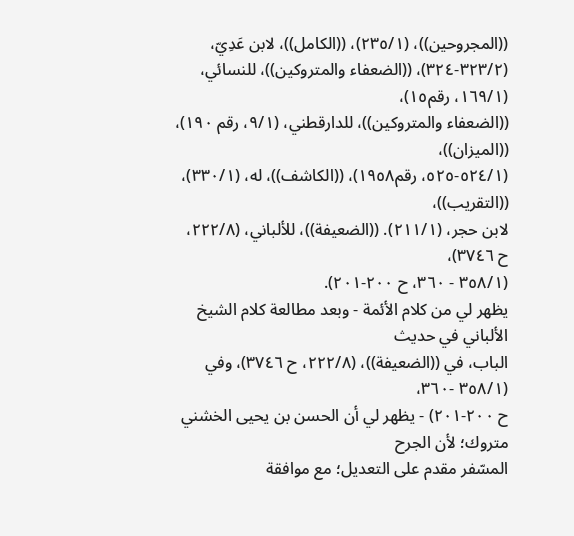((المجروحين))، (٢٣٥/١)، ((الكامل))، لابن عَدِيّ،
(٣٢٣/٢-٣٢٤)، ((الضعفاء والمتروكين))، للنسائي، (١٦٩/١، رقم١٥)،
((الضعفاء والمتروكين))، للدارقطني، (٩/١، رقم ١٩٠)، ((الميزان))،
(٥٢٤/١-٥٢٥، رقم١٩٥٨)، ((الكاشف))، له، (٣٣٠/١)، ((التقریب))،
لابن حجر، (٢١١/١). ((الضعيفة))، للألباني، (٢٢٢/٨، ح ٣٧٤٦)،
(٣٥٨/١ - ٣٦٠، ح ٢٠٠-٢٠١).
يظهر لي من كلام الأئمة - وبعد مطالعة كلام الشيخ الألباني في حديث
الباب، في ((الضعيفة))، (٢٢٢/٨، ح ٣٧٤٦)، وفي (٣٥٨/١ -٣٦٠،
ح ٢٠٠-٢٠١) - يظهر لي أن الحسن بن يحيى الخشني متروك؛ لأن الجرح
المسّفر مقدم على التعديل؛ مع موافقة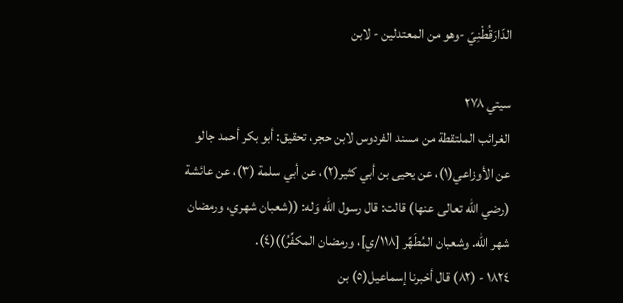الدّارَقُطْنِيّ -وهو من المعتدلين - لابن

سيتي ٢٧٨
الغرائب الملتقطة من مسند الفردوس لابن حجر، تحقيق: أبو بكر أحمد جالو
عن الأوزاعي(١)، عن يحيى بن أبي كثير(٢)، عن أبي سلمة (٣)، عن عائشة
(رضي الله تعالى عنها) قالت: قال رسول الله وَله: ((شعبان شهري، ورمضان
شهر الله. وشعبان المُطَهِّر [١١٨/ي]، ورمضان المكفِّرُ))(٤).
١٨٢٤ - (٨٢) قال أخبرنا إسماعيل(٥) بن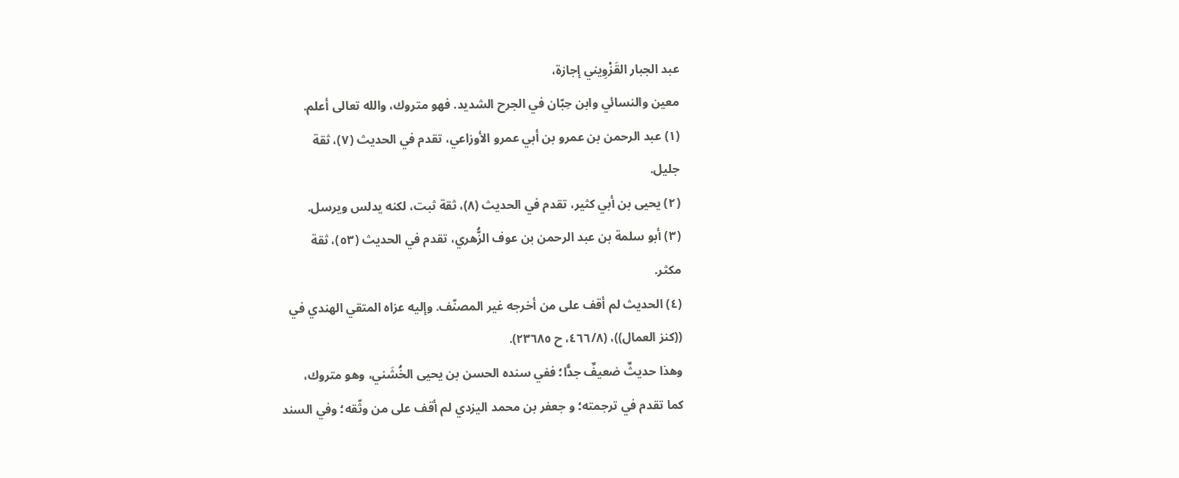عبد الجبار القَزْوِيني إجازة،
معين والنسائي وابن حِبّان في الجرح الشديد. فهو متروك، والله تعالى أعلم.
(١) عبد الرحمن بن عمرو بن أبي عمرو الأوزاعي، تقدم في الحديث (٧)، ثقة
جلیل.
(٢) يحيى بن أبي کثیر، تقدم في الحدیث (٨)، ثقة ثبت، لکنه یدلس ويرسل.
(٣) أبو سلمة بن عبد الرحمن بن عوف الزُّهري، تقدم في الحديث (٥٣)، ثقة
مکثر.
(٤) الحديث لم أقف على من أخرجه غير المصنّف. وإليه عزاه المتقي الهندي في
((كنز العمال))، (٤٦٦/٨، ح ٢٣٦٨٥).
وهذا حديثٌ ضعيفٌ جدًّا؛ ففي سنده الحسن بن يحيى الخُشَني، وهو متروك،
کما تقدم في ترجمته؛ و جعفر بن محمد الیزدي لم أقف على من وثّقه؛ وفي السند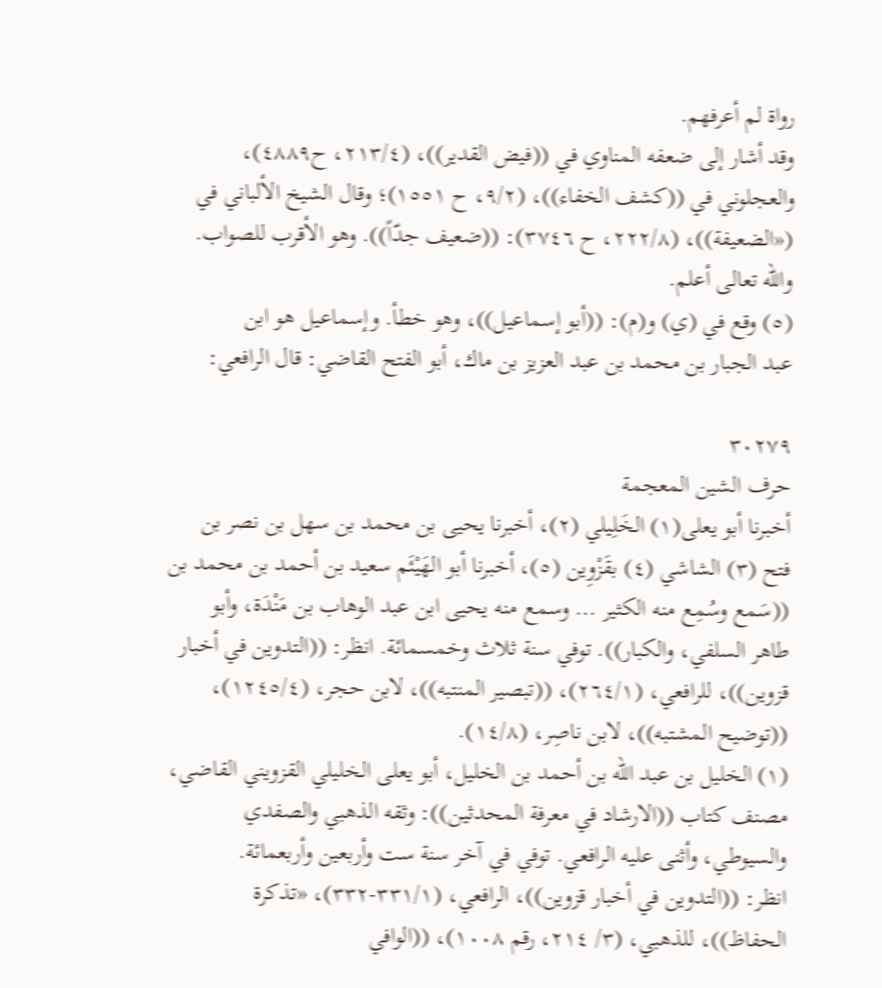رواة لم أعرفهم.
وقد أشار إلى ضعفه المناوي في ((فيض القدير))، (٢١٣/٤، ح٤٨٨٩)،
والعجلوني في ((كشف الخفاء))، (٩/٢، ح ١٥٥١)؛ وقال الشيخ الألباني في
(«الضعيفة))، (٢٢٢/٨، ح ٣٧٤٦): ((ضعيف جدّاً)). وهو الأقرب للصواب.
والله تعالى أعلم.
(٥) وقع في (ي) و(م): ((أبو إسماعيل))، وهو خطأ. وإسماعيل هو ابن
عبد الجبار بن محمد بن عبد العزيز بن ماك، أبو الفتح القاضي: قال الرافعي:

٣٠٢٧٩
حرف الشين المعجمة
أخبرنا أبو يعلى(١) الخَلِيلي (٢)، أخبرنا يحيى بن محمد بن سهل بن نصر بن
فتح (٣) الشاشي (٤) بقَزْوِين (٥)، أخبرنا أبو الهَيْئَم سعيد بن أحمد بن محمد بن
((سَمع وسُمِع منه الكثير ... وسمع منه يحيى ابن عبد الوهاب بن مَنْدَة، وأبو
طاهر السلفي، والكبار)). توفي سنة ثلاث وخمسمائة. انظر: ((التدوين في أخبار
قزوين))، للرافعي، (٢٦٤/١)، ((تبصير المنتبه))، لابن حجر، (١٢٤٥/٤)،
((توضيح المشتبه))، لابن ناصِر، (١٤/٨).
(١) الخليل بن عبد الله بن أحمد بن الخليل، أبو يعلى الخليلي القزويني القاضي،
مصنف كتاب ((الارشاد في معرفة المحدثين)): وثقه الذهبي والصفدي
والسيوطي، وأثنى عليه الرافعي. توفي في آخر سنة ست وأربعين وأربعمائة.
انظر: ((التدوين في أخبار قزوين))، الرافعي، (٣٣١/١-٣٣٢)، «تذكرة
الحفاظ))، للذهبي، (٣/ ٢١٤، رقم ١٠٠٨)، ((الوافي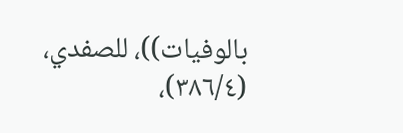بالوفيات))، للصفدي،
(٣٨٦/٤)،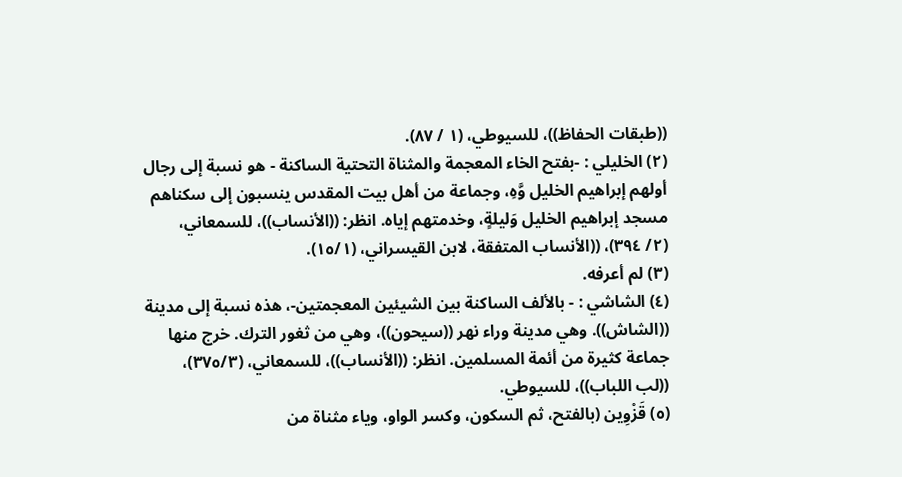((طبقات الحفاظ))، للسيوطي، (١ / ٨٧).
(٢) الخليلي : -بفتح الخاء المعجمة والمثناة التحتية الساكنة - هو نسبة إلى رجال
أولهم إبراهيم الخليل وَّهِ، وجماعة من أهل بيت المقدس ينسبون إلى سكناهم
مسجد إبراهيم الخليل وَليلةٍ، وخدمتهم إياه. انظر: ((الأنساب))، للسمعاني،
(٢/ ٣٩٤)، ((الأنساب المتفقة، لابن القيسراني، (١٥/١).
(٣) لم أعرفه.
(٤) الشاشي : - بالألف الساكنة بين الشيئين المعجمتين-، هذه نسبة إلى مدينة
((الشاش)). وهي مدينة وراء نهر ((سيحون))، وهي من ثغور الترك. خرج منها
جماعة كثيرة من أئمة المسلمين. انظر: ((الأنساب))، للسمعاني، (٣٧٥/٣)،
((لب اللباب))، للسيوطي.
(٥) قَزْوِين (بالفتح، ثم السكون، وكسر الواو، وياء مثناة من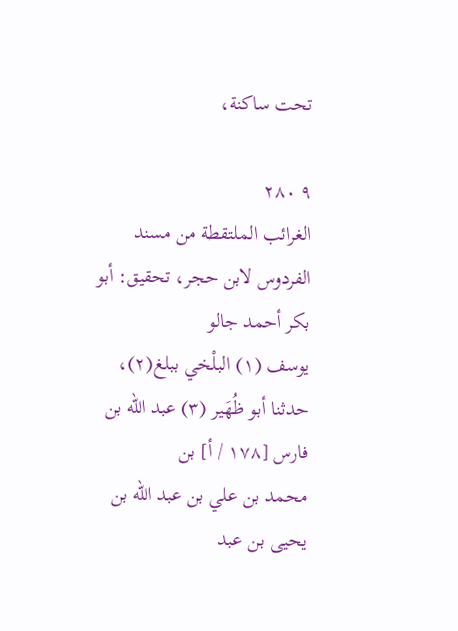تحت ساكنة،

٩ ٢٨٠
الغرائب الملتقطة من مسند الفردوس لابن حجر، تحقيق: أبو بكر أحمد جالو
يوسف (١) البلْخي ببلغ(٢)، حدثنا أبو ظُهَير (٣) عبد الله بن فارس [١٧٨ / أ] بن
محمد بن علي بن عبد الله بن يحيى بن عبد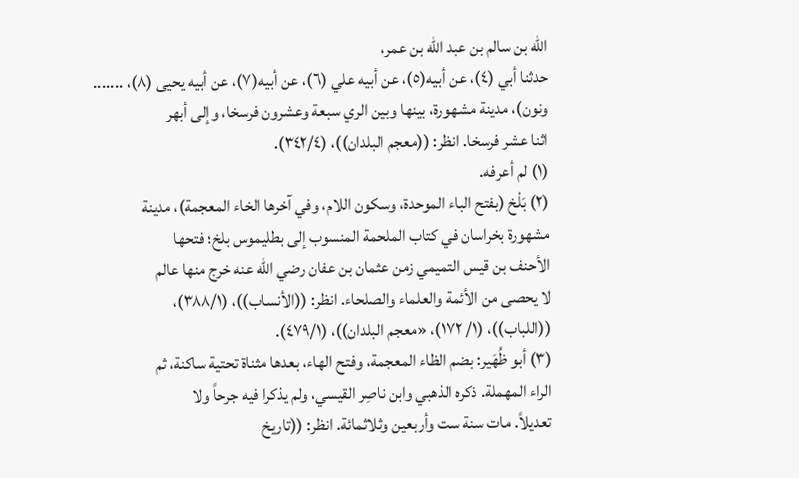الله بن سالم بن عبد الله بن عمر،
حدثنا أبي (٤)، عن أبيه(٥)، عن أبيه علي (٦)، عن أبيه(٧)، عن أبيه يحيى (٨)، .......
ونون)، مدينة مشهورة، بينها وبين الري سبعة وعشرون فرسخا، وإلى أبهر
اثنا عشر فرسخا. انظر: ((معجم البلدان))، (٣٤٢/٤).
(١) لم أعرفه.
(٢) بَلْخ (بفتح الباء الموحدة، وسكون اللام، وفي آخرها الخاء المعجمة)، مدينة
مشهورة بخراسان في كتاب الملحمة المنسوب إلى بطليموس بلخ؛ فتحها
الأحنف بن قيس التميمي زمن عثمان بن عفان رضي الله عنه خرج منها عالم
لا يحصى من الأئمة والعلماء والصلحاء. انظر: ((الأنساب))، (٣٨٨/١)،
((اللباب))، (١/ ١٧٢)، «معجم البلدان))، (٤٧٩/١).
(٣) أبو ظُهَير: بضم الظاء المعجمة، وفتح الهاء، بعدها مثناة تحتية ساكنة، ثم
الراء المهملة. ذكره الذهبي وابن ناصِر القيسي، ولم يذكرا فيه جرحاً ولا
تعديلاً. مات سنة ست وأربعين وثلاثمائة. انظر: ((تاريخ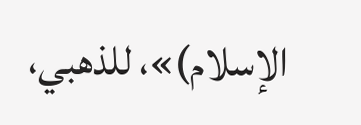الإسلام)»، للذهبي،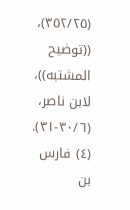(٣٥٢/٢٥)، ((توضيح المشتبه))، لابن ناصر، (٣٠/٦-٣١).
(٤) فارس بن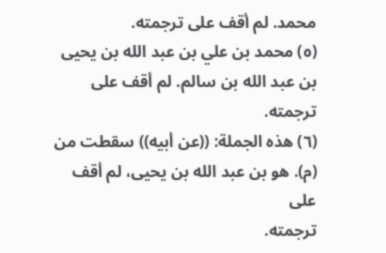محمد. لم أقف على ترجمته.
(٥) محمد بن علي بن عبد الله بن يحيى بن عبد الله بن سالم. لم أقف على ترجمته.
(٦) هذه الجملة: ((عن أبيه)) سقطت من (م). هو بن عبد الله بن يحيى، لم أقف على
ترجمته.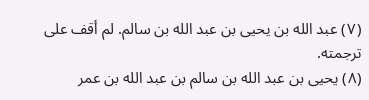(٧) عبد الله بن يحيى بن عبد الله بن سالم. لم أقف على ترجمته.
(٨) يحيى بن عبد الله بن سالم بن عبد الله بن عمر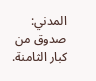المدني: صدوق من كبار الثامنة.